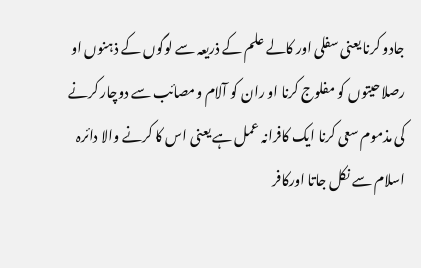جادو کرنا یعنی سفلی اور کالے علم کے ذریعہ سے لوگوں کے ذہنوں او رصلاحیتوں کو مفلوج کرنا او ران کو آلام ومصائب سے دوچار کرنے کی مذموم سعی کرنا ایک کافرانہ عمل ہے یعنی اس کا کرنے والا دائرہ اسلام سے نکل جاتا اورکافر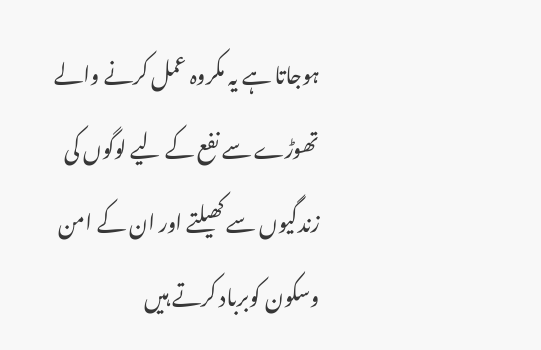ہوجاتا ہے یہ مکروہ عمل کرنے والے تھوڑے سے نفع کے لیے لوگوں کی زندگیوں سے کھیلتے اور ان کے امن وسکون کوبرباد کرتے ہیں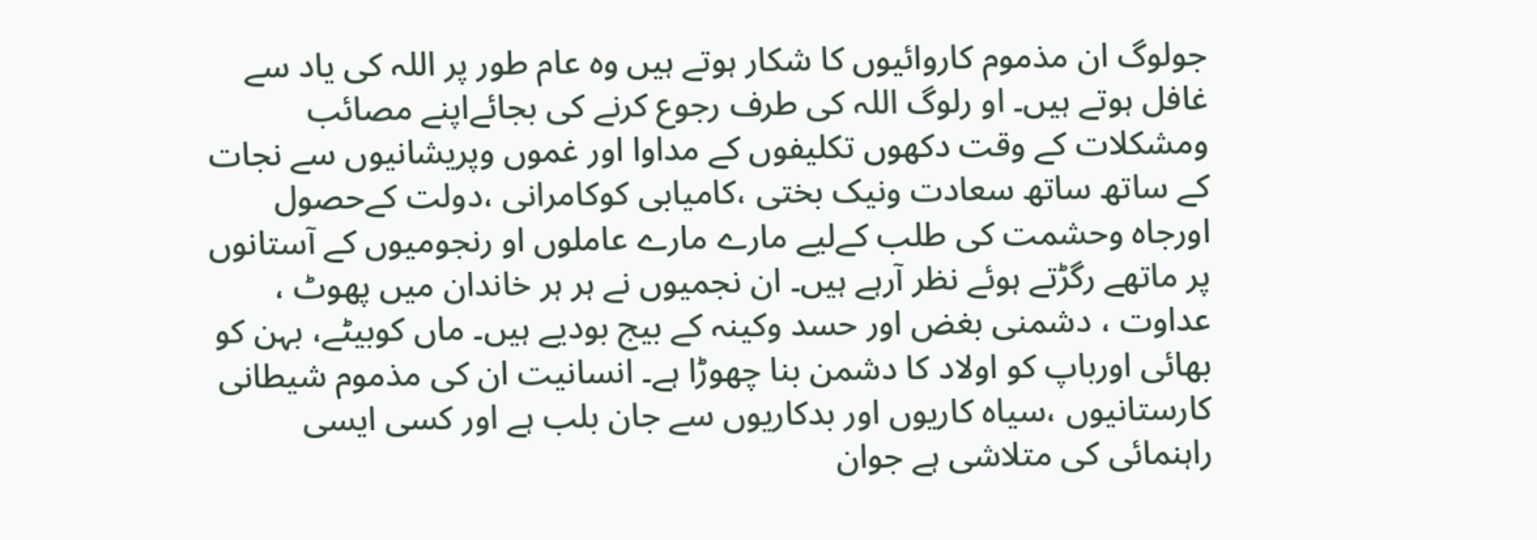جولوگ ان مذموم کاروائیوں کا شکار ہوتے ہیں وہ عام طور پر اللہ کی یاد سے غافل ہوتے ہیں۔ او رلوگ اللہ کی طرف رجوع کرنے کی بجائےاپنے مصائب ومشکلات کے وقت دکھوں تکلیفوں کے مداوا اور غموں وپریشانیوں سے نجات کے ساتھ ساتھ سعادت ونیک بختی ،کامیابی کوکامرانی ،دولت کےحصول اورجاہ وحشمت کی طلب کےلیے مارے مارے عاملوں او رنجومیوں کے آستانوں پر ماتھے رگڑتے ہوئے نظر آرہے ہیں۔ ان نجمیوں نے ہر ہر خاندان میں پھوٹ ، عداوت ، دشمنی بغض اور حسد وکینہ کے بیج بودیے ہیں۔ ماں کوبیٹے، بہن کو بھائی اورباپ کو اولاد کا دشمن بنا چھوڑا ہے۔ انسانیت ان کی مذموم شیطانی کارستانیوں ،سیاہ کاریوں اور بدکاریوں سے جان بلب ہے اور کسی ایسی راہنمائی کی متلاشی ہے جوان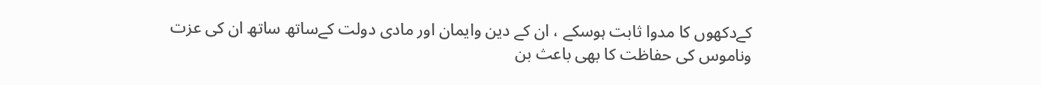کےدکھوں کا مدوا ثابت ہوسکے ، ان کے دین وایمان اور مادی دولت کےساتھ ساتھ ان کی عزت وناموس کی حفاظت کا بھی باعث بن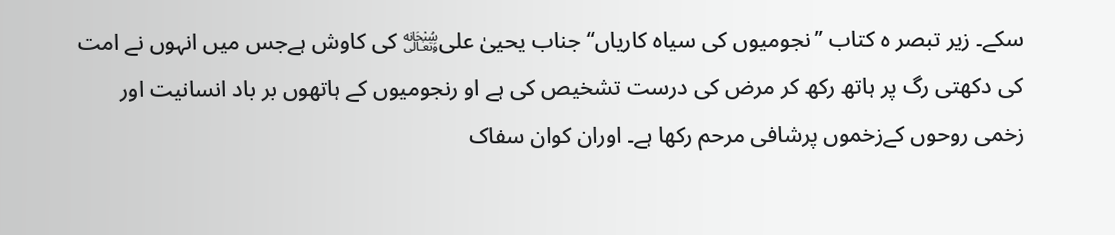سکے۔ زیر تبصر ہ کتاب ’’نجومیوں کی سیاہ کاریاں‘‘ جناب یحییٰ علی﷾ کی کاوش ہےجس میں انہوں نے امت کی دکھتی رگ پر ہاتھ رکھ کر مرض کی درست تشخیص کی ہے او رنجومیوں کے ہاتھوں بر باد انسانیت اور زخمی روحوں کےزخموں پرشافی مرحم رکھا ہے۔ اوران کوان سفاک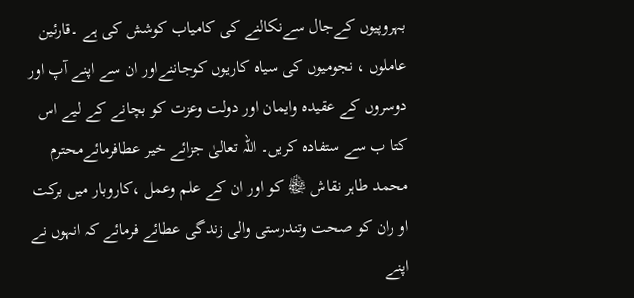بہروپیوں کےجال سےنکالنے کی کامیاب کوشش کی ہے ۔قارئین عاملوں ، نجومیوں کی سیاہ کاریوں کوجاننےاور ان سے اپنے آپ اور دوسروں کے عقیدہ وایمان اور دولت وعزت کو بچانے کے لیے اس کتا ب سے ستفادہ کریں۔ اللہ تعالیٰ جزائے خیر عطافرمائےمحترم محمد طاہر نقاش ﷾ کو اور ان کے علم وعمل ،کاروبار میں برکت او ران کو صحت وتندرستی والی زندگی عطائے فرمائے کہ انہوں نے اپنے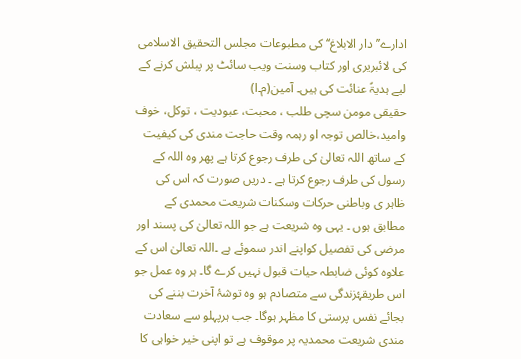ادارے’’ دار الابلاغ‘‘ کی مطبوعات مجلس التحقیق الاسلامی کی لائبریری اور کتاب وسنت ویب سائٹ پر پبلش کرنے کے لیے ہدیۃً عنائت کی ہیں۔ آمین(م۔ا)
حقیقی مومن سچی طلب ، محبت، عبودیت ، توکل، خوف وامید،خالص توجہ او رہمہ وقت حاجت مندی کی کیفیت کے ساتھ اللہ تعالیٰ کی طرف رجوع کرتا ہے پھر وہ اللہ کے رسول کی طرف رجوع کرتا ہے ۔ دریں صورت کہ اس کی ظاہر ی وباطنی حرکات وسکنات شریعت محمدی کے مطابق ہوں ۔ یہی وہ شریعت ہے جو اللہ تعالیٰ کی پسند اور مرضی کی تفصیل کواپنے اندر سموئے ہے ۔اللہ تعالیٰ اس کے علاوہ کوئی ضابطہ حیات قبول نہیں کرے گا۔ ہر وہ عمل جو اس طریقۂزندگی سے متصادم ہو وہ توشۂ آخرت بننے کی بجائے نفس پرستی کا مظہر ہوگا۔ جب ہرپہلو سے سعادت مندی شریعت محمدیہ پر موقوف ہے تو اپنی خیر خواہی کا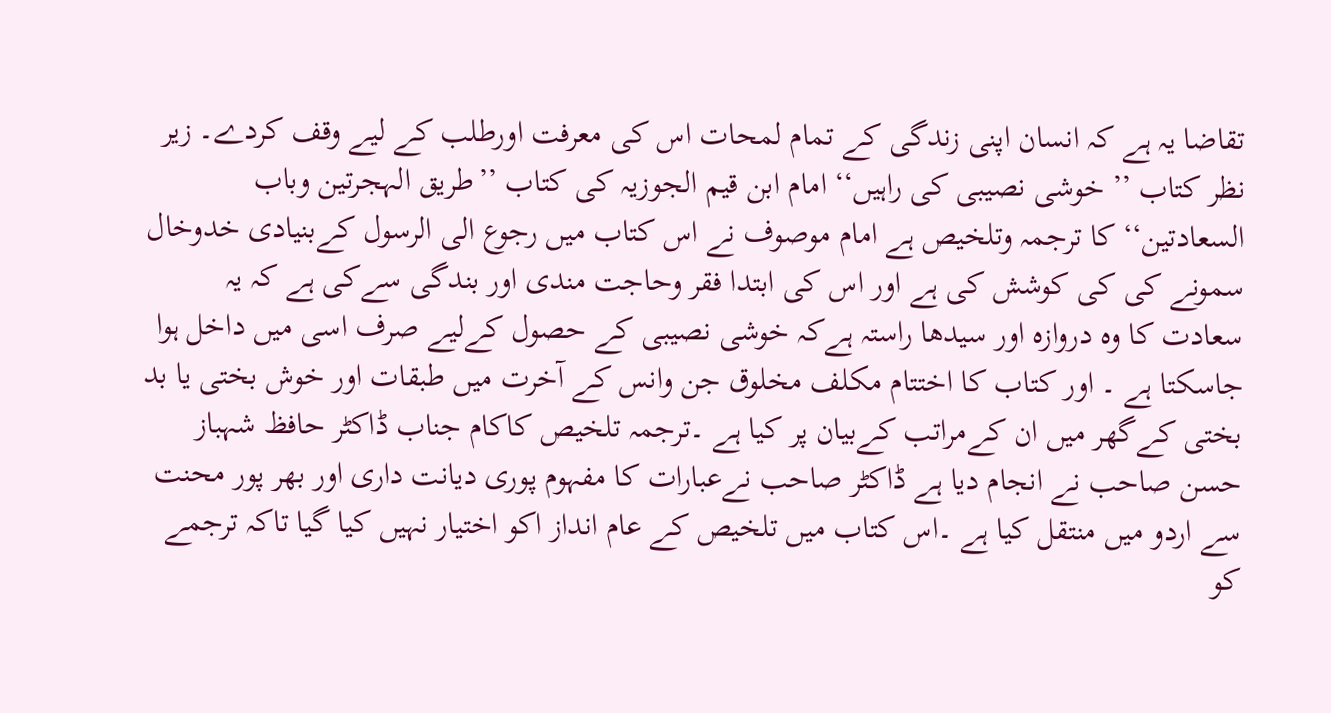تقاضا یہ ہے کہ انسان اپنی زندگی کے تمام لمحات اس کی معرفت اورطلب کے لیے وقف کردے۔ زیر نظر کتاب ’’ خوشی نصیبی کی راہیں‘‘ امام ابن قیم الجوزیہ کی کتاب ’’طریق الہجرتین وباب السعادتین‘‘ کا ترجمہ وتلخیص ہے امام موصوف نے اس کتاب میں رجوع الی الرسول کےبنیادی خدوخال سمونے کی کی کوشش کی ہے اور اس کی ابتدا فقر وحاجت مندی اور بندگی سےکی ہے کہ یہ سعادت کا وہ دروازہ اور سیدھا راستہ ہےکہ خوشی نصیبی کے حصول کےلیے صرف اسی میں داخل ہوا جاسکتا ہے ۔ اور کتاب کا اختتام مکلف مخلوق جن وانس کے آخرت میں طبقات اور خوش بختی یا بد بختی کےگھر میں ان کےمراتب کےبیان پر کیا ہے ۔ترجمہ تلخیص کاکام جناب ڈاکٹر حافظ شہباز حسن صاحب نے انجام دیا ہے ڈاکٹر صاحب نےعبارات کا مفہوم پوری دیانت داری اور بھر پور محنت سے اردو میں منتقل کیا ہے ۔اس کتاب میں تلخیص کے عام انداز اکو اختیار نہیں کیا گیا تاکہ ترجمے کو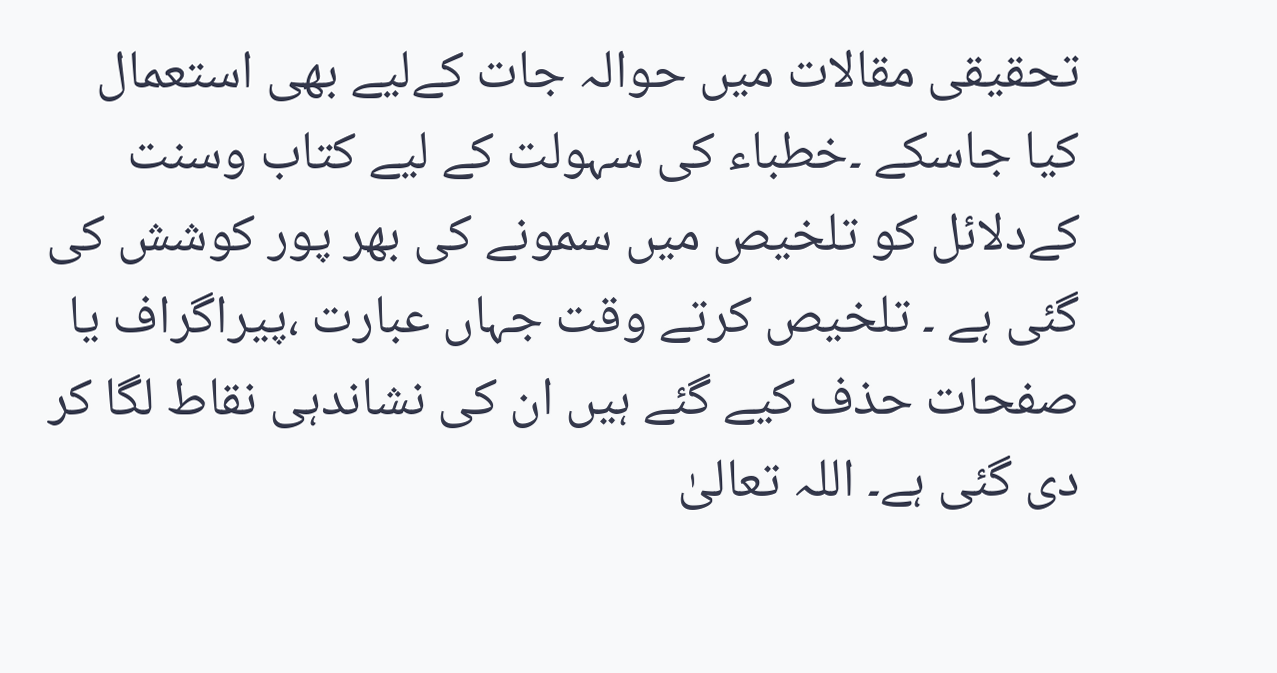تحقیقی مقالات میں حوالہ جات کےلیے بھی استعمال کیا جاسکے ۔خطباء کی سہولت کے لیے کتاب وسنت کےدلائل کو تلخیص میں سمونے کی بھر پور کوشش کی گئی ہے ۔ تلخیص کرتے وقت جہاں عبارت ،پیراگراف یا صفحات حذف کیے گئے ہیں ان کی نشاندہی نقاط لگا کر دی گئی ہے۔ اللہ تعالیٰ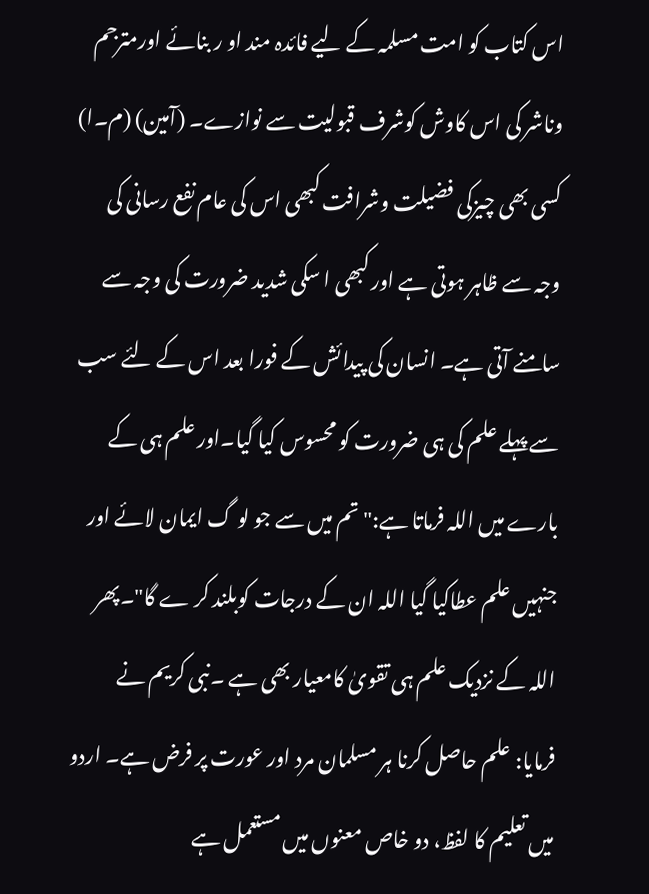اس کتاب کو امت مسلمہ کے لیے فائدہ مند او ر بنائے اورمترجم وناشر کی اس کاوش کوشرف قبولیت سے نوازے۔ (آمین) (م۔ا)
کسی بھی چیزکی فضیلت وشرافت کبھی اس کی عام نفع رسانی کی وجہ سے ظاہر ہوتی ہے اور کبھی ا سکی شدید ضرورت کی وجہ سے سامنے آتی ہے۔ انسان کی پیدائش کے فورا بعد اس کے لئے سب سے پہلے علم کی ہی ضرورت کو محسوس کیا گیا۔اور علم ہی کے بارے میں اللہ فرماتا ہے:"تم میں سے جو لو گ ایمان لائے اور جنہیں علم عطاکیا گیا اللہ ان کے درجات کوبلند کر ے گا"۔پھر اللہ کے نزدیک علم ہی تقویٰ کامعیار بھی ہے ۔نبی کریم نے فرمایا: علم حاصل کرنا ہر مسلمان مرد اور عورت پر فرض ہے۔ اردو میں تعلیم کا لفظ، دو خاص معنوں میں مستعمل ہے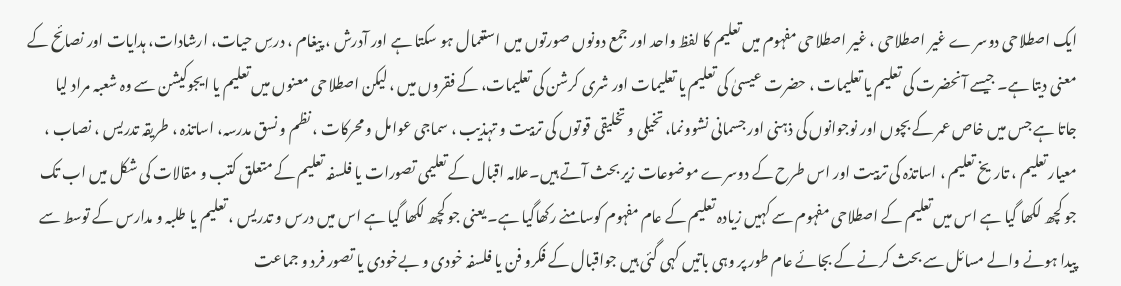ایک اصطلاحی دوسر ے غیر اصطلاحی ، غیر اصطلاحی مفہوم میں تعلیم کا لفظ واحد اور جمع دونوں صورتوں میں استعمال ہو سکتا ہے اور آدرش ، پیغام ، درسِ حیات، ارشادات، ہدایات اور نصائح کے معنی دیتا ہے۔ جیسے آنحضرت کی تعلیم یا تعلیمات ، حضرت عیسیٰ کی تعلیم یا تعلیمات اور شری کرشن کی تعلیمات، کے فقروں میں ، لیکن اصطلاحی معنوں میں تعلیم یا ایجوکیشن سے وہ شعبہ مراد لیا جاتا ہے جس میں خاص عمر کے بچوں اور نوجوانوں کی ذہنی اور جسمانی نشوونما، تخیلی و تخلیقی قوتوں کی تربیت و تہذیب ، سماجی عوامل و محرکات ، نظم و نسق مدرسہ، اساتذہ ، طریقہ تدریس ، نصاب ، معیار تعلیم ، تاریخ تعلیم ، اساتذہ کی تربیت اور اس طرح کے دوسرے موضوعات زیر بحث آتے ہیں۔علامہ اقبال کے تعلیمی تصورات یا فلسفہ تعلیم کے متعلق کتب و مقالات کی شکل میں اب تک جو کچھ لکھا گیا ہے اس میں تعلیم کے اصطلاحی مفہوم سے کہیں زیادہ تعلیم کے عام مفہوم کوسامنے رکھاگیا ہے۔ یعنی جو کچھ لکھا گیا ہے اس میں درس و تدریس ، تعلیم یا طلبہ و مدارس کے توسط سے پیدا ہونے والے مسائل سے بحث کرنے کے بجائے عام طور پر وہی باتیں کہی گئی ہیں جواقبال کے فکرو فن یا فلسفہ خودی و بےخودی یا تصور فرد و جماعت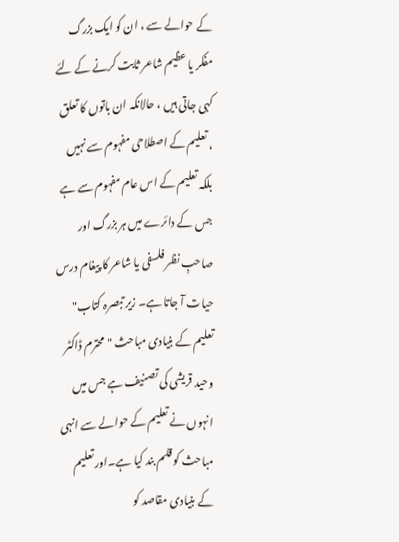کے حوالے سے ، ان کو ایک بزرگ مفکر یا عظیم شاعر ثابت کرنے کے لئے کہی جاتی ہیں ، حالانکہ ان باتوں کا تعلق ، تعلیم کے اصطلاحی مفہوم سے نہیں بلکہ تعلیم کے اس عام مفہوم سے ہے جس کے دائرے میں ہر بزرگ اور صاحبِ نظر فلسفی یا شاعر کا پیغام درس حیات آ جاتا ہے۔ زیر تبصرہ کتاب" تعلیم کے بنیادی مباحث " محترم ڈاکٹر وحید قریشی کی تصنیف ہے جس میں انہوں نے تعلیم کے حوالے سے انہی مباحث کو قلم بند کیا ہے۔اور تعلیم کے بنیادی مقاصد کو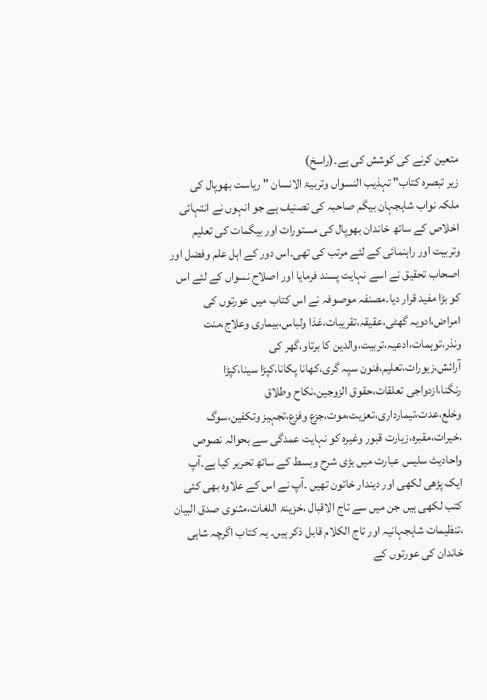متعین کرنے کی کوشش کی ہے۔(راسخ)
زیر تبصرہ کتاب" تہذیب النسواں وتربیۃ الانسان " ریاست بھوپال کی ملکہ نواب شاہجہان بیگم صاحبہ کی تصنیف ہے جو انہوں نے انتہائی اخلاص کے ساتھ خاندان بھوپال کی مستورات اور بیگمات کی تعلیم وتربیت اور راہنمائی کے لئے مرتب کی تھی۔اس دور کے اہل علم وفضل اور اصحاب تحقیق نے اسے نہایت پسند فرمایا اور اصلاح نسواں کے لئے اس کو بڑا مفید قرار دیا۔مصنفہ موصوفہ نے اس کتاب میں عورتوں کی امراض،ادویہ گھٹی،عقیقہ،تقریبات،غذا ولباس،بیماری وعلاج،منت ونذر،توہمات،ادعیہ،تربیت،والدین کا برتاو،گھر کی آرائش،زیورات،تعلیم،فنون سپہ گری،کھانا پکانا،کپڑا سینا،کپڑا رنگنا،ازدواجی تعلقات،حقوق الزوجین،نکاح وطلاق وخلع،عدت،تیمارداری،تعزیت،موت،جزع وفزع،تجہیز وتکفین،سوگ ،خیرات،مقبرہ،زیارت قبور وغیرہ کو نہایت عمدگی سے بحوالہ نصوص واحادیث سلیس عبارت میں بڑی شرح وبسط کے ساتھ تحریر کیا ہے۔آپ ایک پڑھی لکھی اور دیندار خاتون تھیں ۔آپ نے اس کے علاوہ بھی کئی کتب لکھی ہیں جن میں سے تاج الاقبال ،خزینۃ اللغات،مثنوی صدق البیان ،تنظیمات شاہجہانیہ اور تاج الکلام قابل ذکر ہیں۔ یہ کتاب اگرچہ شاہی خاندان کی عورتوں کے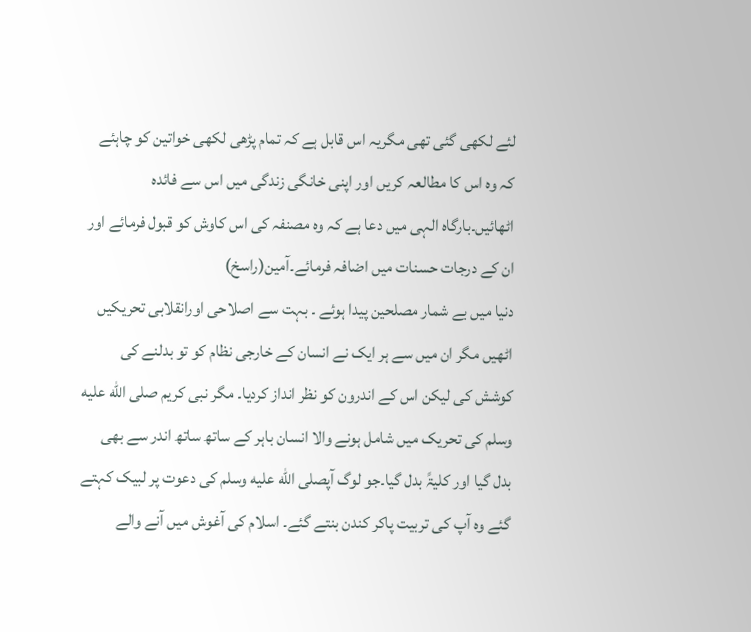لئے لکھی گئی تھی مگریہ اس قابل ہے کہ تمام پڑھی لکھی خواتین کو چاہئے کہ وہ اس کا مطالعہ کریں اور اپنی خانگی زندگی میں اس سے فائدہ اٹھائیں۔بارگاہ الہی میں دعا ہے کہ وہ مصنفہ کی اس کاوش کو قبول فرمائے اور ان کے درجات حسنات میں اضافہ فرمائے۔آمین(راسخ)
دنیا میں بے شمار مصلحین پیدا ہوئے ۔ بہت سے اصلاحی اورانقلابی تحریکیں اٹھیں مگر ان میں سے ہر ایک نے انسان کے خارجی نظام کو تو بدلنے کی کوشش کی لیکن اس کے اندرون کو نظر انداز کردیا۔ مگر نبی کریم صلى الله عليه وسلم کی تحریک میں شامل ہونے والا انسان باہر کے ساتھ ساتھ اندر سے بھی بدل گیا اور کلیۃً بدل گیا۔جو لوگ آپصلى الله عليه وسلم کی دعوت پر لبیک کہتے گئے وہ آپ کی تربیت پاکر کندن بنتے گئے۔ اسلام کی آغوش میں آنے والے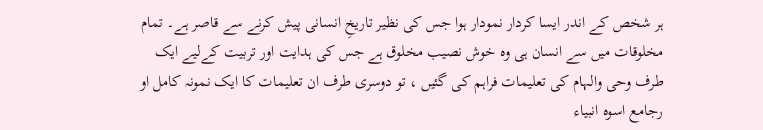ہر شخص کے اندر ایسا کردار نمودار ہوا جس کی نظیر تاریخِ انسانی پیش کرنے سے قاصر ہے۔ تمام مخلوقات میں سے انسان ہی وہ خوش نصیب مخلوق ہے جس کی ہدایت اور تربیت کےلیے ایک طرف وحی والہام کی تعلیمات فراہم کی گئیں ، تو دوسری طرف ان تعلیمات کا ایک نمونہ کامل او رجامع اسوہ انبیاء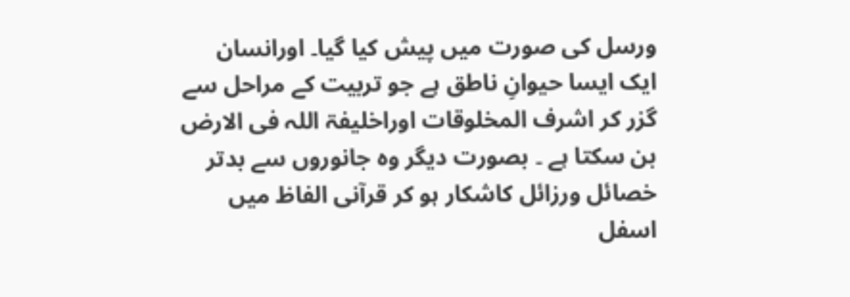ورسل کی صورت میں پیش کیا گیا۔ اورانسان ایک ایسا حیوانِ ناطق ہے جو تربیت کے مراحل سے گزر کر اشرف المخلوقات اوراخلیفۃ اللہ فی الارض بن سکتا ہے ۔ بصورت دیگر وہ جانوروں سے بدتر خصائل ورزائل کاشکار ہو کر قرآنی الفاظ میں اسفل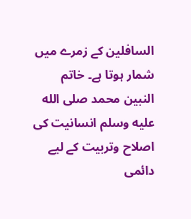السافلین کے زمرے میں شمار ہوتا ہے۔ خاتم النبین محمد صلى الله عليه وسلم انسانیت کی اصلاح وتربیت کے لیے دائمی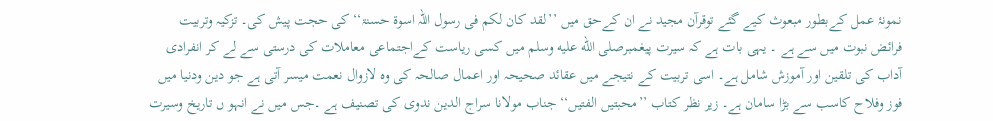نمونۂ عمل کےبطور مبعوث کیے گئے توقرآن مجید نے ان کےحق میں ’’لقد کان لکم فی رسول اللہ اسوۃ حسنۃ‘‘ کی حجت پیش کی۔ تزکیہ وتربیت فرائض نبوت میں سے ہے ۔ یہی بات ہے کہ سیرت پیغمبرصلى الله عليه وسلم میں کسی ریاست کےاجتماعی معاملات کی درستی سے لے کر انفرادی آداب کی تلقین اور آموزش شامل ہے۔ اسی تربیت کے نتیجے میں عقائد صحیحہ اور اعمال صالحہ کی وہ لازوال نعمت میسر آتی ہے جو دین ودنیا میں فوز وفلاح کاسب سے بڑا سامان ہے۔ زیر نظر کتاب ’’محبتیں الفتیں‘‘ جناب مولانا سراج الدین ندوی کی تصنیف ہے ۔جس میں نے انہو ں تاریخ وسیرت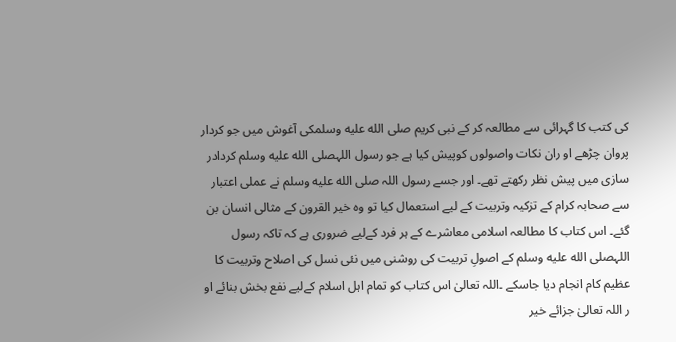کی کتب کا گہرائی سے مطالعہ کر کے نبی کریم صلى الله عليه وسلمکی آغوش میں جو کردار پروان چڑھے او ران نکات واصولوں کوپیش کیا ہے جو رسول اللہصلى الله عليه وسلم کردادر سازی میں پیش نظر رکھتے تھے۔ اور جسے رسول اللہ صلى الله عليه وسلم نے عملی اعتبار سے صحابہ کرام کے تزکیہ وتربیت کے لیے استعمال کیا تو وہ خیر القرون کے مثالی انسان بن گئے۔ اس کتاب کا مطالعہ اسلامی معاشرے کے ہر فرد کےلیے ضروری ہے کہ تاکہ رسول اللہصلى الله عليه وسلم کے اصولِ تربیت کی روشنی میں نئی نسل کی اصلاح وتربیت کا عظیم کام انجام دیا جاسکے ۔اللہ تعالیٰ اس کتاب کو تمام اہل اسلام کےلیے نفع بخش بنائے او ر اللہ تعالیٰ جزائے خیر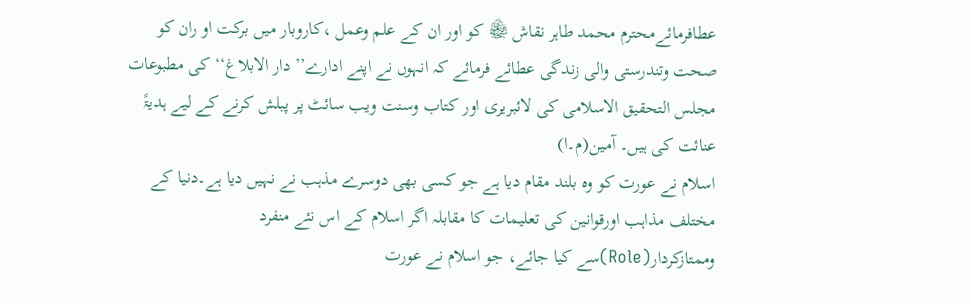عطافرمائےمحترم محمد طاہر نقاش ﷾ کو اور ان کے علم وعمل ،کاروبار میں برکت او ران کو صحت وتندرستی والی زندگی عطائے فرمائے کہ انہوں نے اپنے ادارے’’ دار الابلاغ‘‘ کی مطبوعات مجلس التحقیق الاسلامی کی لائبریری اور کتاب وسنت ویب سائٹ پر پبلش کرنے کے لیے ہدیۃً عنائت کی ہیں۔ آمین(م۔ا)
اسلام نے عورت کو وہ بلند مقام دیا ہے جو کسی بھی دوسرے مذہب نے نہیں دیا ہے۔دنیا کے مختلف مذاہب اورقوانین کی تعلیمات کا مقابلہ اگر اسلام کے اس نئے منفرد وممتازکردار(Role)سے کیا جائے، جو اسلام نے عورت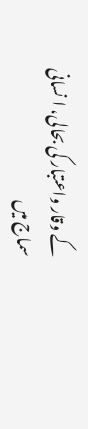کے وقار واعتبار کی بحالی، ا نسانی سماج میں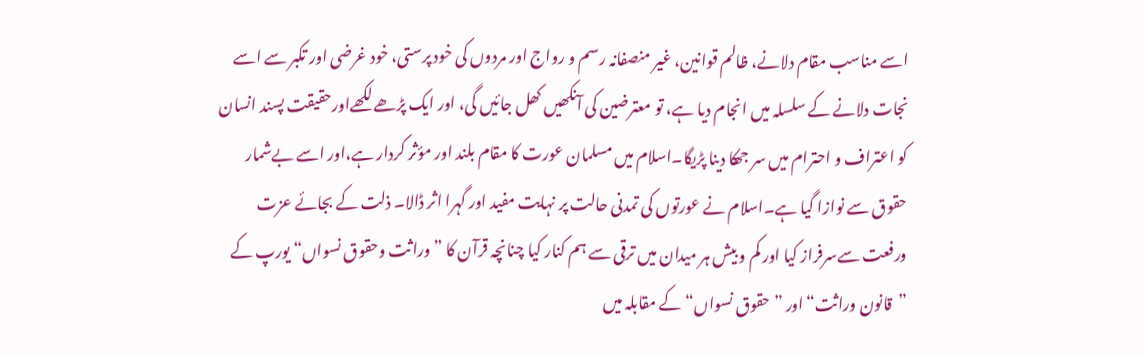اسے مناسب مقام دلانے، ظالم قوانین، غیر منصفانہ رسم و رواج اور مردوں کی خود پرستی، خود غرضی اور تکبر سے اسے نجات دلانے کے سلسلہ میں انجام دیا ہے، تو معترضین کی آنکھیں کھل جائیں گی، اور ایک پڑھے لکھےاورحقیقت پسند انسان کو اعتراف و احترام میں سر جھکا دینا پڑیگا۔اسلام میں مسلمان عورت کا مقام بلند اور مؤثر کردار ہے،اور اسے بےشمار حقوق سے نوازا گیا ہے۔اسلام نے عورتوں کی تمدنی حالت پر نہایت مفید اور گہرا اثر ڈالا۔ ذلت کے بجائے عزت ورفعت سےسرفراز کیا اور کم و بیش ہر میدان میں ترقی سے ہم کنار کیا چنانچہ قرآن کا ”وراثت وحقوق نسواں“ یورپ کے ”قانون وراثت“اور ”حقوق نسواں“ کے مقابلہ میں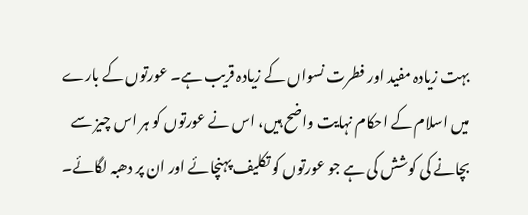بہت زیادہ مفید اور فطرت نسواں کے زیادہ قریب ہے۔ عورتوں کے بارے میں اسلام کے احکام نہایت واضح ہیں، اس نے عورتوں کو ہر اس چیز سے بچانے کی کوشش کی ہے جو عورتوں کو تکلیف پہنچائے اور ان پر دھبہ لگائے۔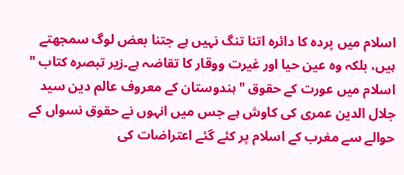اسلام میں پردہ کا دائرہ اتنا تنگ نہیں ہے جتنا بعض لوگ سمجھتے ہیں، بلکہ وہ عین حیا اور غیرت ووقار کا تقاضہ ہے۔زیر تبصرہ کتاب " اسلام میں عورت کے حقوق "ہندوستان کے معروف عالم دین سید جلال الدین عمری کی کاوش ہے جس میں انہوں نے حقوق نسواں کے حوالے سے مغرب کے اسلام پر کئے گئے اعتراضات کی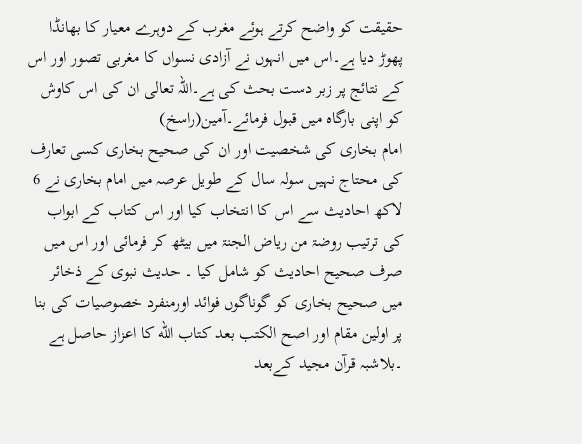حقیقت کو واضح کرتے ہوئے مغرب کے دوہرے معیار کا بھانڈا پھوڑ دیا ہے۔اس میں انہوں نے آزادی نسواں کا مغربی تصور اور اس کے نتائج پر زبر دست بحث کی ہے۔اللہ تعالی ان کی اس کاوش کو اپنی بارگاہ میں قبول فرمائے۔آمین(راسخ)
امام بخاری کی شخصیت اور ان کی صحیح بخاری کسی تعارف کی محتاج نہیں سولہ سال کے طویل عرصہ میں امام بخاری نے 6 لاکھ احادیث سے اس کا انتخاب کیا اور اس کتاب کے ابواب کی ترتیب روضۃ من ریاض الجنۃ میں بیٹھ کر فرمائی اور اس میں صرف صحیح احادیث کو شامل کیا ۔ حدیث نبوی کے ذخائر میں صحیح بخاری کو گوناگوں فوائد اورمنفرد خصوصیات کی بنا پر اولین مقام اور اصح الکتب بعد کتاب الله کا اعزاز حاصل ہے ۔بلاشبہ قرآن مجید کےبعد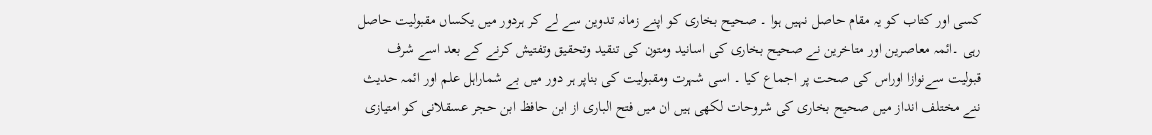کسی اور کتاب کو یہ مقام حاصل نہیں ہوا ۔ صحیح بخاری کو اپنے زمانہ تدوین سے لے کر ہردور میں یکساں مقبولیت حاصل رہی ۔ائمہ معاصرین اور متاخرین نے صحیح بخاری کی اسانید ومتون کی تنقید وتحقیق وتفتیش کرنے کے بعد اسے شرف قبولیت سےنوازا اوراس کی صحت پر اجماع کیا ۔ اسی شہرت ومقبولیت کی بناپر ہر دور میں بے شماراہل علم اور ائمہ حدیث ننے مختلف انداز میں صحیح بخاری کی شروحات لکھی ہیں ان میں فتح الباری از ابن حافظ ابن حجر عسقلانی کو امتیازی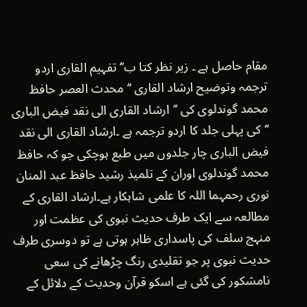مقام حاصل ہے ۔ زیر نظر کتا ب’’ تفہیم القاری اردو ترجمہ وتوضیح ارشاد القاری ‘‘ محدث العصر حافظ محمد گوندلوی کی ’’ارشاد القاری الی نقد فیض الباری ‘‘ کی پہلی جلد کا اردو ترجمہ ہے ۔ارشاد القاری الی نقد فیض الباری چار جلدوں میں طبع ہوچکی جو کہ حافظ محمد گوندلوی اوران کے تلمیذ رشید حافظ عبد المنان نوری رحمہما اللہ کا علمی شاہکار ہے۔ارشاد القاری کے مطالعہ سے ایک طرف حدیث نبوی کی عظمت اور منہج سلف کی پاسداری ظاہر ہوتی ہے تو دوسری طرف حدیث نبوی پر جو تقلیدی رنگ چڑھانے کی سعی نامشکور کی گئی ہے اسکو قرآن وحدیث کے دلائل کے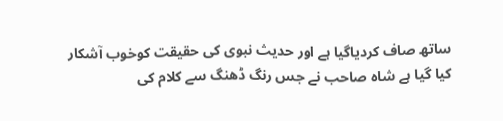ساتھ صاف کردیاگیا ہے اور حدیث نبوی کی حقیقت کوخوب آشکار کیا گیا ہے شاہ صاحب نے جس رنگ ڈھنگ سے کلام کی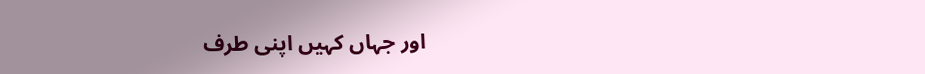اور جہاں کہیں اپنی طرف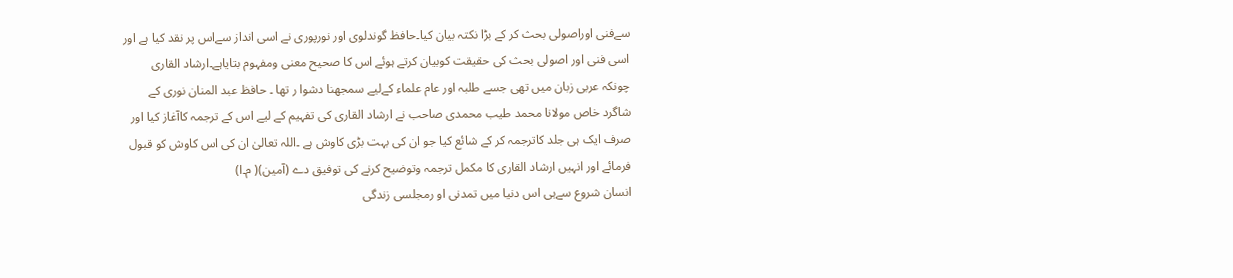سےفنی اوراصولی بحث کر کے بڑا نکتہ بیان کیا۔حافظ گوندلوی اور نورپوری نے اسی انداز سےاس پر نقد کیا ہے اور اسی فنی اور اصولی بحث کی حقیقت کوبیان کرتے ہوئے اس کا صحیح معنی ومفہوم بتایاہے۔ارشاد القاری چونکہ عربی زبان میں تھی جسے طلبہ اور عام علماء کےلیے سمجھنا دشوا ر تھا ۔ حافظ عبد المنان نوری کے شاگرد خاص مولانا محمد طیب محمدی صاحب نے ارشاد القاری کی تفہیم کے لیے اس کے ترجمہ کاآغاز کیا اور صرف ایک ہی جلد کاترجمہ کر کے شائع کیا جو ان کی بہت بڑی کاوش ہے ۔اللہ تعالیٰ ان کی اس کاوش کو قبول فرمائے اور انہیں ارشاد القاری کا مکمل ترجمہ وتوضیح کرنے کی توفیق دے (آمین)( م۔ا)
انسان شروع سےہی اس دنیا میں تمدنی او رمجلسی زندگی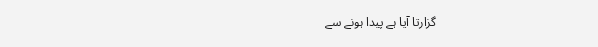گزارتا آیا ہے پیدا ہونے سے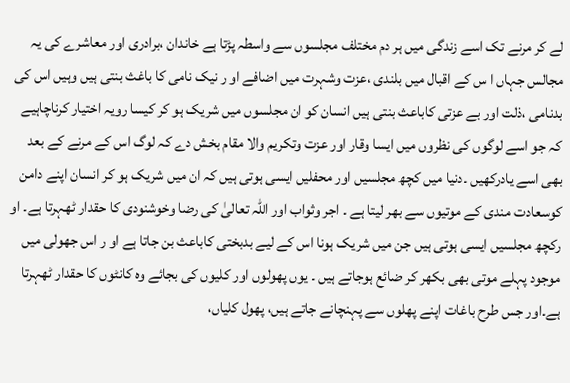لے کر مرنے تک اسے زندگی میں ہر دم مختلف مجلسوں سے واسطہ پڑتا ہے خاندان ،برادری اور معاشرے کی یہ مجالس جہاں ا س کے اقبال میں بلندی ،عزت وشہرت میں اضافے او ر نیک نامی کا باغث بنتی ہیں وہیں اس کی بدنامی ،ذلت اور بے عزتی کاباعث بنتی ہیں انسان کو ان مجلسوں میں شریک ہو کر کیسا رویہ اختیار کرناچاہیے کہ جو اسے لوگوں کی نظروں میں ایسا وقار اور عزت وتکریم والا مقام بخش دے کہ لوگ اس کے مرنے کے بعد بھی اسے یادرکھیں ۔دنیا میں کچھ مجلسیں اور محفلیں ایسی ہوتی ہیں کہ ان میں شریک ہو کر انسان اپنے دامن کوسعادت مندی کے موتیوں سے بھر لیتا ہے ۔ اجر وثواب اور اللہ تعالیٰ کی رضا وخوشنودی کا حقدار ٹھہرتا ہے۔ او رکچھ مجلسیں ایسی ہوتی ہیں جن میں شریک ہونا اس کے لیے بدبختی کاباعث بن جاتا ہے او ر اس جھولی میں موجود پہلے موتی بھی بکھر کر ضائع ہوجاتے ہیں ۔ یوں پھولوں اور کلیوں کی بجائے وہ کانٹوں کا حقدار ٹھہرتا ہے۔اور جس طرح باغات اپنے پھلوں سے پہنچانے جاتے ہیں، پھول کلیاں،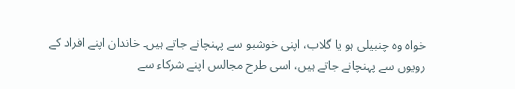خواہ وہ چنبیلی ہو یا گلاب، اپنی خوشبو سے پہنچانے جاتے ہیں۔ خاندان اپنے افراد کے رویوں سے پہنچانے جاتے ہیں، اسی طرح مجالس اپنے شرکاء سے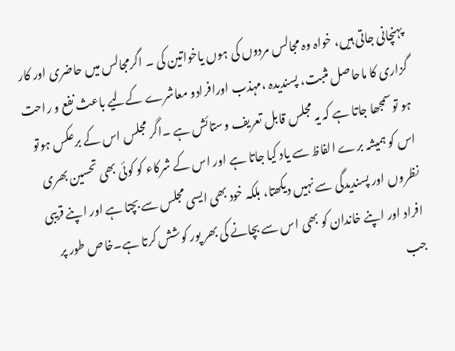پہنچانی جاتی ہیں، خواہ وہ مجالس مردوں کی ہوں یاخواتین کی ۔ اگرمجالس میں حاضری اور کار گزاری کا ماحاصل مثبت، پسندیدہ ،مہذب اورافرادو معاشرے کےلیے باعث نفع و راحت ہو توسمجھا جاتا ہے کہ یہ مجلس قابل تعریف وستائش ہے ۔اگر مجلس اس کے برعکس ہوتو اس کو ہمیشہ برے الفاظ سے یاد کیا جاتا ہے اور اس کے شرکاء کو کوئی بھی تحسین بھری نظروں اور پسندیدگی سے نہیں دیکھتا، بلکہ خود بھی ایسی مجلس سے بچتا ہے اور اپنے قریبی افراد اور اپنے خاندان کو بھی اس سے بچانے کی بھر پور کوشش کرتا ہے۔خاص طور پر جب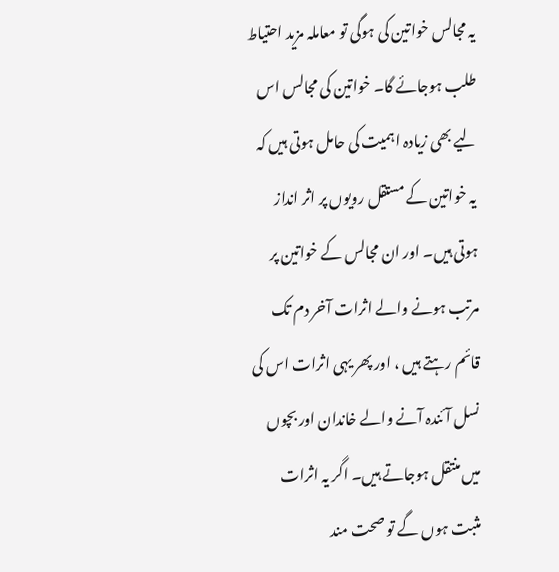یہ مجالس خواتین کی ہوگی تو معاملہ مزید احتیاط طلب ہوجائے گا۔ خواتین کی مجالس اس لیے بھی زیادہ اہمیت کی حامل ہوتی ہیں کہ یہ خواتین کے مستقل رویوں پر اثر انداز ہوتی ہیں۔ اور ان مجالس کے خواتین پر مرتب ہونے والے اثرات آخر دم تک قائم رہتے ہیں ، اور پھر یہی اثرات اس کی نسل آئندہ آنے والے خاندان اور بچوں میں منتقل ہوجاتے ہیں۔ اگر یہ اثرات مثبت ہوں گے تو صحت مند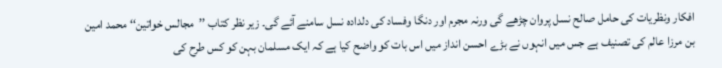افکار ونظریات کی حامل صالح نسل پروان چڑھے گی ورنہ مجرم اور دنگا وفساد کی دلدادہ نسل سامنے آئے گی۔ زیر نظر کتاب ’’مجالس خواتین‘‘ محمد امین بن مرزا عالم کی تصنیف ہے جس میں انہوں نے بڑے احسن انداز میں اس بات کو واضح کیا ہے کہ ایک مسلمان بہن کو کس طرح کی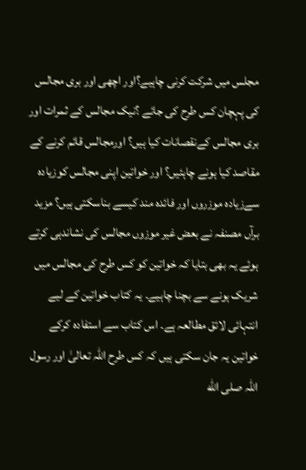مجلس میں شرکت کرنی چاہیے؟اور اچھی اور بری مجالس کی پہچان کس طرح کی جائے ؟نیک مجالس کے ثمرات اور بری مجالس کےنقصانات کیا ہیں؟ اورمجالس قائم کرنے کے مقاصد کیا ہونے چاہئیں؟ اور خواتین اپنی مجالس کوزیادہ سےزیادہ موزروں اور فائدہ مند کیسے بناسکتی ہیں؟ مزید برآں مصنفہ نے بعض غیر موزوں مجالس کی نشاندہی کرتے ہوئے یہ بھی بتایا کہ خواتین کو کس طرح کی مجالس میں شریک ہونے سے بچنا چاہیے۔ یہ کتاب خواتین کے لیے انتہائی لائق مطالعہ ہے۔ اس کتاب سے استفادہ کرکے خواتین یہ جان سکتی ہیں کہ کس طرح اللہ تعالیٰ اور رسول اللہ صلى الله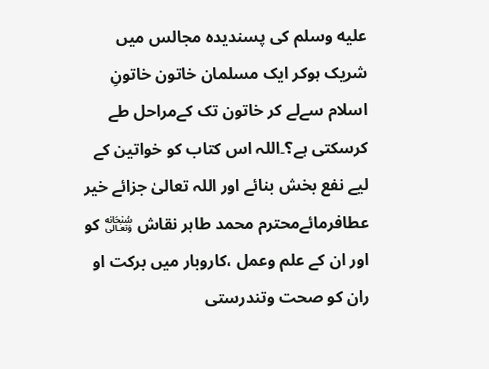عليه وسلم کی پسندیدہ مجالس میں شریک ہوکر ایک مسلمان خاتون خاتونِ اسلام سےلے کر خاتون تک کےمراحل طے کرسکتی ہے؟۔اللہ اس کتاب کو خواتین کے لیے نفع بخش بنائے اور اللہ تعالیٰ جزائے خیر عطافرمائےمحترم محمد طاہر نقاش ﷾ کو اور ان کے علم وعمل ،کاروبار میں برکت او ران کو صحت وتندرستی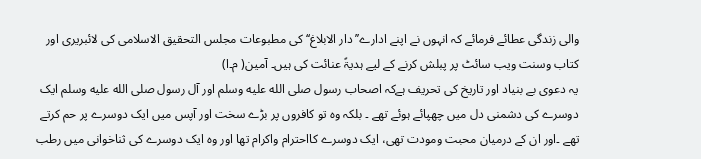والی زندگی عطائے فرمائے کہ انہوں نے اپنے ادارے’’ دار الابلاغ‘‘ کی مطبوعات مجلس التحقیق الاسلامی کی لائبریری اور کتاب وسنت ویب سائٹ پر پبلش کرنے کے لیے ہدیۃً عنائت کی ہیں۔ آمین( م۔ا)
یہ دعوی بے بنیاد اور تاریخ کی تحریف ہےکہ اصحاب رسول صلى الله عليه وسلم اور آل رسول صلى الله عليه وسلم ایک دوسرے کی دشمنی دل میں چھپائے ہوئے تھے ۔ بلکہ وہ تو کافروں پر بڑے سخت اور آپس میں ایک دوسرے پر حم کرتے تھے ۔اور ان کے درمیان محبت ومودت تھی، ایک دوسرے کااحترام واکرام تھا اور وہ ایک دوسرے کی ثناخوانی میں رطب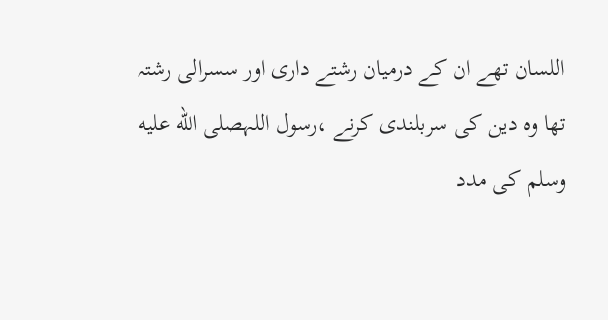اللسان تھے ان کے درمیان رشتے داری اور سسرالی رشتہ تھا وہ دین کی سربلندی کرنے ،رسول اللہصلى الله عليه وسلم کی مدد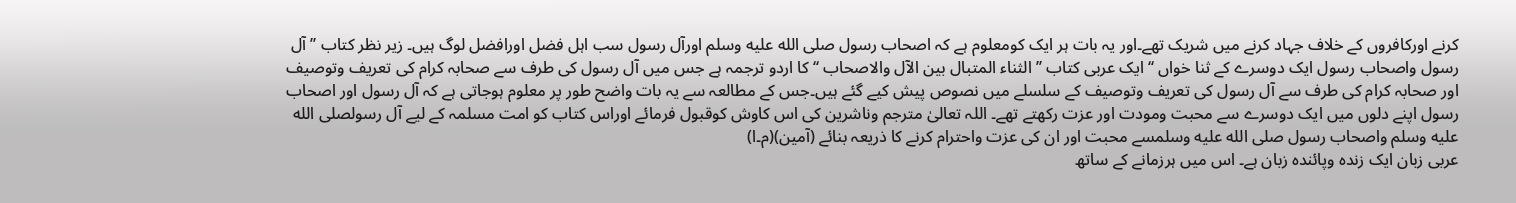کرنے اورکافروں کے خلاف جہاد کرنے میں شریک تھے۔اور یہ بات ہر ایک کومعلوم ہے کہ اصحاب رسول صلى الله عليه وسلم اورآل رسول سب اہل فضل اورافضل لوگ ہیں۔ زیر نظر کتاب ’’ آل رسول واصحاب رسول ایک دوسرے کے ثنا خواں ‘‘ ایک عربی کتاب ’’ الثناء المتبال بین الآل والاصحاب ‘‘ کا اردو ترجمہ ہے جس میں آل رسول کی طرف سے صحابہ کرام کی تعریف وتوصیف اور صحابہ کرام کی طرف سے آل رسول کی تعریف وتوصیف کے سلسلے میں نصوص پیش کیے گئے ہیں۔جس کے مطالعہ سے یہ بات واضح طور پر معلوم ہوجاتی ہے کہ آل رسول اور اصحاب رسول اپنے دلوں میں ایک دوسرے سے محبت ومودت اور عزت رکھتے تھے۔ اللہ تعالیٰ مترجم وناشرین کی اس کاوش کوقبول فرمائے اوراس کتاب کو امت مسلمہ کے لیے آل رسولصلى الله عليه وسلم واصحاب رسول صلى الله عليه وسلمسے محبت اور ان کی عزت واحترام کرنے کا ذریعہ بنائے (آمین)(م۔ا)
عربی زبان ایک زندہ وپائندہ زبان ہے۔ اس میں ہرزمانے کے ساتھ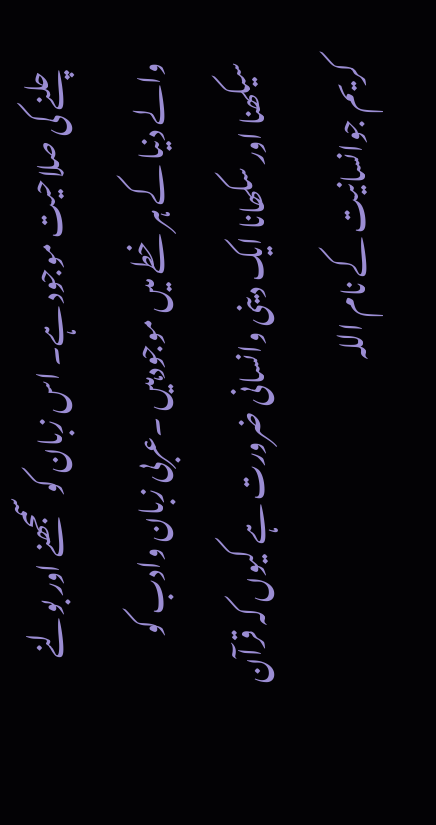چلنے کی صلاحیت موجود ہے۔ اس زبان کو سمجھنے اور بولنے والے دنیا کے ہر خطے میں موجودہیں ۔عربی زبان وادب کو سیکھنا اور سکھانا ایک دینی وانسانی ضرورت ہے کیوں کہ قرآن کریم جوانسانیت کے نام اللہ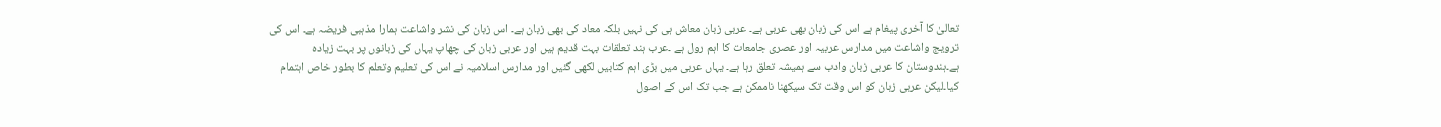تعالیٰ کا آخری پیغام ہے اس کی زبان بھی عربی ہے۔ عربی زبان معاش ہی کی نہیں بلکہ معاد کی بھی زبان ہے۔ اس زبان کی نشر واشاعت ہمارا مذہبی فریضہ ہے۔ اس کی ترویج واشاعت میں مدارس عربیہ اور عصری جامعات کا اہم رول ہے ۔عرب ہند تعلقات بہت قدیم ہیں اور عربی زبان کی چھاپ یہاں کی زبانوں پر بہت زیادہ ہے۔ہندوستان کا عربی زبان وادب سے ہمیشہ تعلق رہا ہے۔ یہاں عربی میں بڑی اہم کتابیں لکھی گئیں اور مدارس اسلامیہ نے اس کی تعلیم وتعلم کا بطور خاص اہتمام کیا۔لیکن عربی زبان کو اس وقت تک سیکھنا ناممکن ہے جب تک اس کے اصول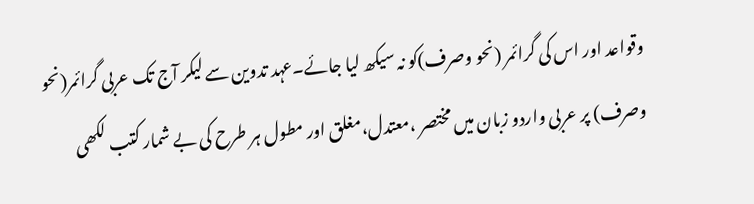وقواعد اور اس کی گرائمر (نحو وصرف)کو نہ سیکھ لیا جائے۔عہد تدوین سے لیکر آج تک عربی گرائمر(نحو وصرف) پر عربی واردو زبان میں مختصر ،معتدل،مغلق اور مطول ہر طرح کی بے شمار کتب لکھی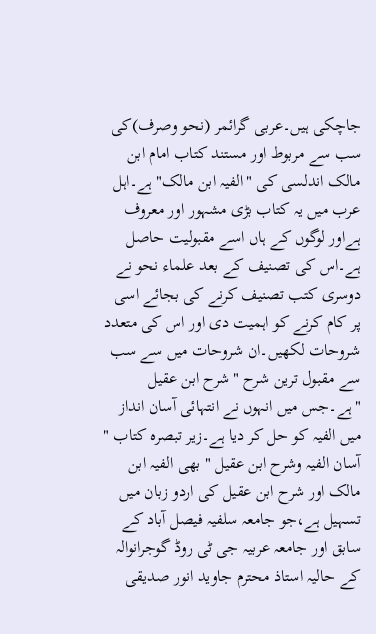جاچکی ہیں۔عربی گرائمر (نحو وصرف)کی سب سے مربوط اور مستند کتاب امام ابن مالک اندلسی کی "الفیہ ابن مالک"ہے۔اہل عرب میں یہ کتاب بڑی مشہور اور معروف ہےاور لوگوں کے ہاں اسے مقبولیت حاصل ہے۔اس کی تصنیف کے بعد علماء نحو نے دوسری کتب تصنیف کرنے کی بجائے اسی پر کام کرنے کو اہمیت دی اور اس کی متعدد شروحات لکھیں۔ان شروحات میں سے سب سے مقبول ترین شرح "شرح ابن عقیل "ہے۔جس میں انہوں نے انتہائی آسان انداز میں الفیہ کو حل کر دیا ہے۔زیر تبصرہ کتاب " آسان الفیہ وشرح ابن عقیل " بھی الفیہ ابن مالک اور شرح ابن عقیل کی اردو زبان میں تسہیل ہے،جو جامعہ سلفیہ فیصل آباد کے سابق اور جامعہ عربیہ جی ٹی روڈ گوجرانوالہ کے حالیہ استاذ محترم جاوید انور صدیقی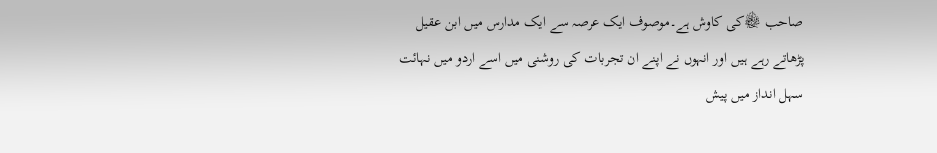صاحب ﷾کی کاوش ہے۔موصوف ایک عرصہ سے ایک مدارس میں ابن عقیل پڑھاتے رہے ہیں اور انہوں نے اپنے ان تجربات کی روشنی میں اسے اردو میں نہائت سہل انداز میں پیش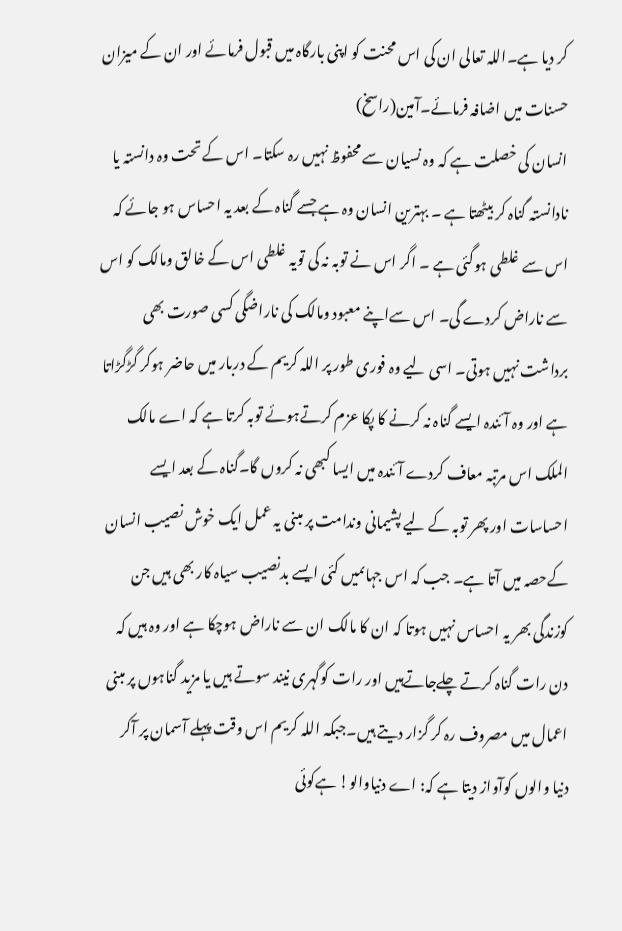کر دیا ہے۔اللہ تعالی ان کی اس محنت کو اپنی بارگاہ میں قبول فرمائے اور ان کے میزان حسنات میں اضافہ فرمائے۔آمین(راسخ)
انسان کی خصلت ہے کہ وہ نسیان سے محفوظ نہیں رہ سکتا۔ اس کے تحت وہ دانستہ یا نادانستہ گناہ کر بیٹھتا ہے ۔ بہترین انسان وہ ہے جسے گناہ کے بعد یہ احساس ہو جائے کہ اس سے غلطی ہوگئی ہے ۔ اگر اس نے توبہ نہ کی تویہ غلطی اس کے خالق ومالک کو اس سے ناراض کردے گی۔ اس سےاپنے معبود ومالک کی ناراضگی کسی صورت بھی برداشت نہیں ہوتی۔ اسی لیے وہ فوری طور پر اللہ کریم کے دربار میں حاضر ہوکر گڑگڑاتا ہے اور وہ آئندہ ایسے گناہ نہ کرنے کا پکا عزم کرتےہوئے توبہ کرتا ہے کہ اے مالک الملک اس مرتبہ معاف کردے آئندہ میں ایسا کبھی نہ کروں گا۔گناہ کے بعد ایسے احساسات اور پھر توبہ کے لیے پشیمانی وندامت پر مبنی یہ عمل ایک خوش نصیب انسان کےحصہ میں آتا ہے۔ جب کہ اس جہاںمیں کئی ایسے بدنصیب سیاہ کار بھی ہیں جن کوزندگی بھر یہ احساس نہیں ہوتا کہ ان کا مالک ان سے ناراض ہوچکا ہے اور وہ ہیں کہ دن رات گناہ کرتے چلےجاتےہیں اور رات کوگہری نیند سوتے ہیں یا مزید گناہوں پر مبنی اعمال میں مصروف رہ کر گزار دیتے ہیں۔جبکہ اللہ کریم اس وقت پہلے آسمان پر آکر دنیا والوں کوآواز دیتا ہے کہ: اے دنیاوالو! ہےکوئی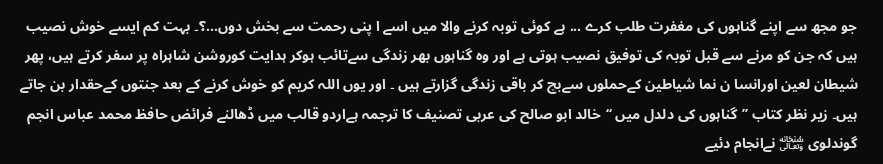جو مجھ سے اپنے گناہوں کی مغفرت طلب کرے ... ہے کوئی توبہ کرنے والا میں اسے ا پنی رحمت سے بخش دوں...؟۔ بہت کم ایسے خوش نصیب ہیں کہ جن کو مرنے سے قبل توبہ کی توفیق نصیب ہوتی ہے اور وہ گناہوں بھر زندگی سےتائب ہوکر ہدایت کوروشن شاہراہ پر سفر کرتے ہیں، پھر شیطان لعین اورانسا ن نما شیاطین کےحملوں سےبچ کر باقی زندگی گزارتے ہیں ۔ اور یوں اللہ کریم کو خوش کرنے کے بعد جنتوں کےحقدار بن جاتے ہیں۔ زیر نظر کتاب ’’گناہوں کی دلدل میں ‘‘خالد ابو صالح کی عربی تصنیف کا ترجمہ ہےاردو قالب میں ڈھالنے فرائض حافظ محمد عباس انجم گوندلوی ﷾ نےانجام دئیے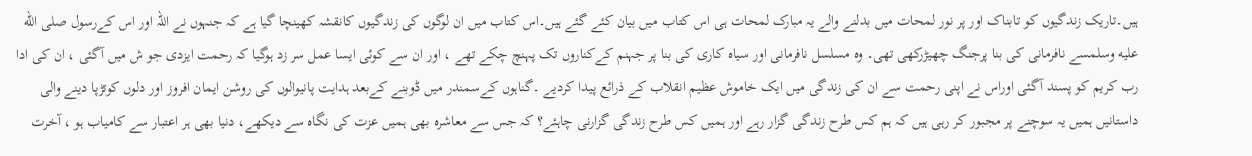ہیں۔تاریک زندگیوں کو تابناک اور پر نور لمحات میں بدلنے والے یہ مبارک لمحات ہی اس کتاب میں بیان کئے گئے ہیں۔اس کتاب میں ان لوگوں کی زندگیوں کانقشہ کھینچا گیا ہے کہ جنہوں نے اللہ اور اس کےرسول صلى الله عليه وسلمسے نافرمانی کی بنا پرجنگ چھیڑرکھی تھی۔ وہ مسلسل نافرمانی اور سیاہ کاری کی بنا پر جہنم کےکناروں تک پہنچ چکے تھے ، اور ان سے کوئی ایسا عمل سر زد ہوگیا کہ رحمت ایزدی جو ش میں آگئی ، ان کی ادا رب کریم کو پسند آگئی اوراس نے اپنی رحمت سے ان کی زندگی میں ایک خاموش عظیم انقلاب کے ذرائع پیدا کردیے ۔گناہوں کےسمندر میں ڈوبنے کےبعد ہدایت پانیوالوں کی روشن ایمان افروز اور دلوں کوتڑپا دینے والی داستانیں ہمیں یہ سوچنے پر مجبور کر رہی ہیں کہ ہم کس طرح زندگی گزار رہے اور ہمیں کس طرح زندگی گزارنی چاہئے؟ کہ جس سے معاشرہ بھی ہمیں عزت کی نگاہ سے دیکھے، دنیا بھی ہر اعتبار سے کامیاب ہو ، آخرت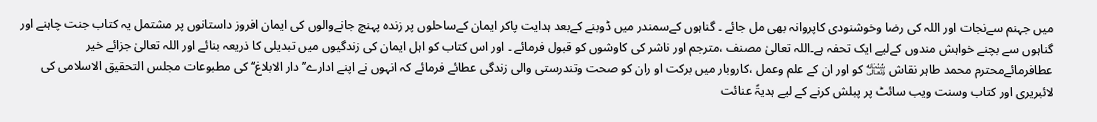میں جہنم سےنجات اور اللہ کی رضا وخوشنودی کاپروانہ بھی مل جائے ۔ گناہوں کےسمندر میں ڈوبنے کےبعد ہدایت پاکر ایمان کےساحلوں پر زندہ پہنچ جانےوالوں کی ایمان افروز داستانوں پر مشتمل یہ کتاب جنت چاہنے اور گناہوں سے بچنے خواہش مندوں کےلیے ایک تحفہ ہے۔اللہ تعالیٰ مصنف ،مترجم اور ناشر کی کاوشوں کو قبول فرمائے ۔ اور اس کتاب کو اہل ایمان کی زندگیوں میں تبدیلی کا ذریعہ بنائے اور اللہ تعالیٰ جزائے خیر عطافرمائےمحترم محمد طاہر نقاش ﷾ کو اور ان کے علم وعمل ،کاروبار میں برکت او ران کو صحت وتندرستی والی زندگی عطائے فرمائے کہ انہوں نے اپنے ادارے’’ دار الابلاغ‘‘ کی مطبوعات مجلس التحقیق الاسلامی کی لائبریری اور کتاب وسنت ویب سائٹ پر پبلش کرنے کے لیے ہدیۃً عنائت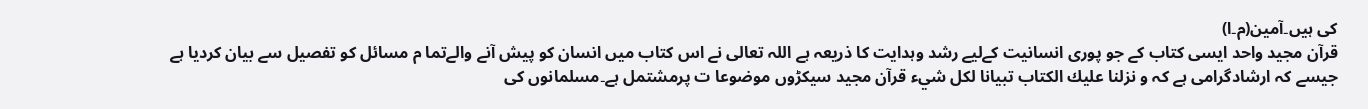کی ہیں۔آمین(م۔ا)
قرآن مجید واحد ایسی کتاب کے جو پوری انسانیت کےلیے رشد وہدایت کا ذریعہ ہے اللہ تعالی نے اس کتاب میں انسان کو پیش آنے والےتما م مسائل کو تفصیل سے بیان کردیا ہے جیسے کہ ارشادگرامی ہے کہ و نزلنا عليك الكتاب تبيانا لكل شيء قرآن مجید سیکڑوں موضوعا ت پرمشتمل ہے۔مسلمانوں کی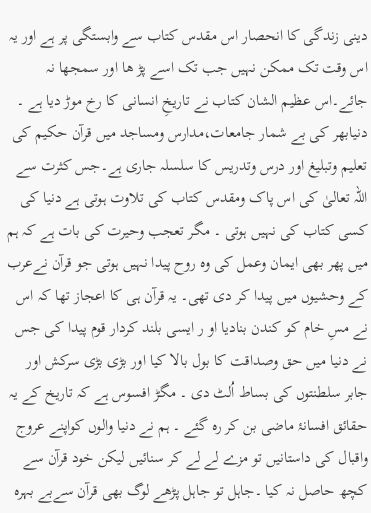دینی زندگی کا انحصار اس مقدس کتاب سے وابستگی پر ہے اور یہ اس وقت تک ممکن نہیں جب تک اسے پڑ ھا اور سمجھا نہ جائے۔اس عظیم الشان کتاب نے تاریخِ انسانی کا رخ موڑ دیا ہے ۔ دنیابھر کی بے شمار جامعات،مدارس ومساجد میں قرآن حکیم کی تعلیم وتبلیغ اور درس وتدریس کا سلسلہ جاری ہے۔جس کثرت سے اللہ تعالیٰ کی اس پاک ومقدس کتاب کی تلاوت ہوتی ہے دنیا کی کسی کتاب کی نہیں ہوتی ۔ مگر تعجب وحیرت کی بات ہے کہ ہم میں پھر بھی ایمان وعمل کی وہ روح پیدا نہیں ہوتی جو قرآن نےعرب کے وحشیوں میں پیدا کر دی تھی۔ یہ قرآن ہی کا اعجاز تھا کہ اس نے مسِ خام کو کندن بنادیا او ر ایسی بلند کردار قوم پیدا کی جس نے دنیا میں حق وصداقت کا بول بالا کیا اور بڑی بڑی سرکش اور جابر سلطنتوں کی بساط اُلٹ دی ۔ مگڑ افسوس ہے کہ تاریخ کے یہ حقائق افسانۂ ماضی بن کر رہ گئے ۔ ہم نے دنیا والوں کواپنے عروج واقبال کی داستانیں تو مزے لے لے کر سنائیں لیکن خود قرآن سے کچھ حاصل نہ کیا ۔جاہل تو جاہل پڑھے لوگ بھی قرآن سےبے بہرہ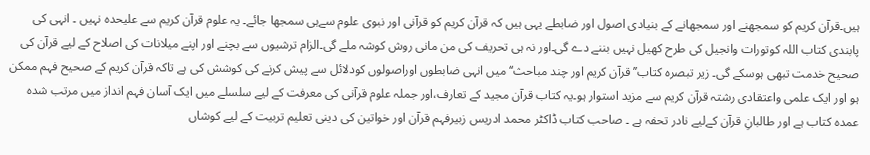ہیں۔قرآن کریم کو سمجھنے اور سمجھانے کے بنیادی اصول اور ضابطے یہی ہیں کہ قرآن کریم کو قرآنی اور نبوی علوم سےہی سمجھا جائے۔ یہ علوم قرآن کریم سے علیحدہ نہیں ۔ انہی کی پابندی کتاب اللہ کوتورات وانجیل کی طرح کھیل نہیں بننے دے گی۔اور نہ ہی تحریف کی من مانی روش کوشہ ملے گی۔الزام ترشیوں سے بچنے اور اپنے میلانات کی اصلاح کے لیے قرآن کی صحیح خدمت تبھی ہوسکے گی۔ زیر تبصرہ کتاب’’قرآن کریم اور چند مباحث‘‘ میں انہی ضابطوں اوراصولوں کودلائل سے پیش کرنے کی کوشش کی ہے تاکہ قرآن کریم کے صحیح فہم ممکن ہو اور ایک علمی واعتقادی رشتہ قرآن کریم سے مزید استوار ہو۔یہ کتاب قرآن مجید کے تعارف،اور جملہ علوم قرآنی کی معرفت کے لیے سلسلے میں ایک آسان فہم انداز میں مرتب شدہ عمدہ کتاب ہے اور طالبانِ قرآن کےلیے نادر تحفہ ہے ۔ صاحب کتاب ڈاکٹر محمد ادریس زبیرفہم قرآن اور خواتین کی دینی تعلیم تربیت کے لیے کوشاں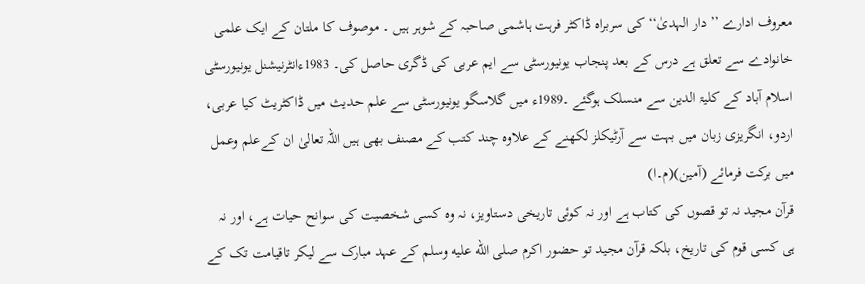معروف ادارے ’’ دار الہدیٰ‘‘ کی سربراہ ڈاکٹر فرہت ہاشمی صاحبہ کے شوہر ہیں ۔ موصوف کا ملتان کے ایک علمی خانوادے سے تعلق ہے درس کے بعد پنجاب یونیورسٹی سے ایم عربی کی ڈگری حاصل کی۔ 1983ءانٹرنیشنل یونیورسٹی اسلام آباد کے کلیۃ الدین سے منسلک ہوگئے ۔1989ء میں گلاسگو یونیورسٹی سے علم حدیث میں ڈاکٹریٹ کیا عربی، اردو، انگریزی زبان میں بہت سے آرٹیکلز لکھنے کے علاوہ چند کتب کے مصنف بھی ہیں اللہ تعالیٰ ان کےعلم وعمل میں برکت فرمائے (آمین)(م۔ا)
قرآن مجید نہ تو قصوں کی کتاب ہے اور نہ کوئی تاریخی دستاویز، نہ وه کسی شخصیت کی سوانح حیات ہے، اور نہ ہی کسی قوم کی تاریخ، بلکہ قرآن مجید تو حضور اکرم صلی الله علیه وسلم کے عہد مبارک سے لیکر تاقیامت تک کے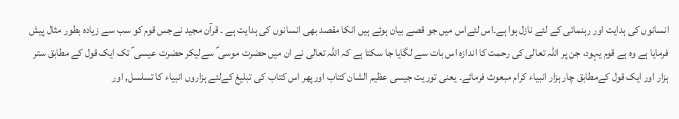انسانوں کی ہدایت اور رہنمائی کے لئے نازل ہوا ہے۔اس لئےاس میں جو قصے بیان ہوئے ہیں انکا مقصد بهی انسانوں کی ہدایت ہے ۔ قرآن مجید نےجس قوم کو سب سے زیاده بطور مثال پیش فرمایا ہے وه ہے قوم یہود، جن پر اللہ تعالی کی رحمت کا اندازه اس بات سے لگایا جا سکتا ہے کہ اللہ تعالی نے ان میں حضرت موسی ؑ سےلیکر حضرت عیسی ؑ تک ایک قول کے مطابق ستر ہزار اور ایک قول کےمطابق چار ہزار انبیاء کرام مبعوث فرمائے۔ یعنی توریت جیسی عظیم الشان کتاب اورپهر اس کتاب کی تبلیغ کےلئے ہزاروں انبیاء کا تسلسل, اور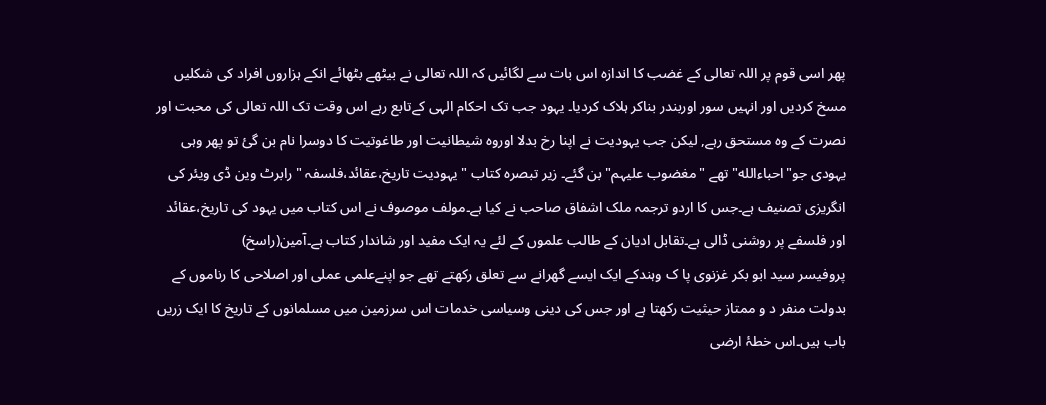پهر اسی قوم پر اللہ تعالی کے غضب کا اندازه اس بات سے لگائیں کہ اللہ تعالی نے بیٹهے بٹهائے انکے ہزاروں افراد کی شکلیں مسخ کردیں اور انہیں سور اوربندر بناکر ہلاک کردیا۔ یہود جب تک احکام الہی کےتابع رہے اس وقت تک اللہ تعالی کی محبت اور نصرت کے وه مستحق رہے, لیکن جب یہودیت نے اپنا رخ بدلا اوروه شیطانیت اور طاغوتیت کا دوسرا نام بن گئ تو پهر وہی یہودی جو"احباءالله" تهے "مغضوب علیہم" بن گئے۔ زیر تبصرہ کتاب " یہودیت تاریخ،عقائد،فلسفہ " رابرٹ وین ڈی ویئر کی انگریزی تصنیف ہے۔جس کا اردو ترجمہ ملک اشفاق صاحب نے کیا ہے۔مولف موصوف نے اس کتاب میں یہود کی تاریخ،عقائد اور فلسفے پر روشنی ڈالی ہے۔تقابل ادیان کے طالب علموں کے لئے یہ ایک مفید اور شاندار کتاب ہے۔آمین(راسخ)
پروفیسر سید ابو بکر غزنوی پا ک وہندکے ایک ایسے گھرانے سے تعلق رکھتے تھے جو اپنےعلمی عملی اور اصلاحی کا رناموں کے بدولت منفر د و ممتاز حیثیت رکھتا ہے اور جس کی دینی وسیاسی خدمات اس سرزمین میں مسلمانوں کے تاریخ کا ایک زریں باب ہیں۔اس خطۂ ارضی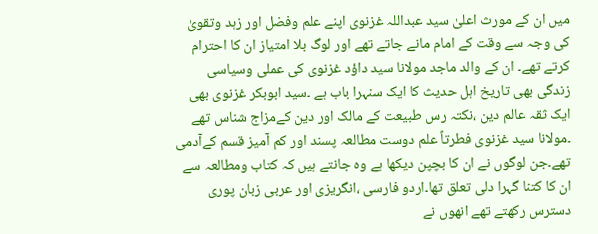میں ان کے مورث اعلیٰ سید عبداللہ غزنوی اپنے علم وفضل اور زہد وتقویٰ کی وجہ سے وقت کے امام مانے جاتے تھے اور لوگ بلا امتیاز ان کا احترام کرتے تھے۔ ان کے والد ماجد مولانا سید داؤد غزنوی کی عملی وسیاسی زندگی بھی تاریخ اہل حدیث کا ایک سنہرا باب ہے ۔سید ابوبکر غزنوی بھی ایک ثقہ عالم دین ،نکتہ رس طبیعت کے مالک اور دین کےمزاج شناس تھے ۔مولانا سید غزنوی فطرتاً علم دوست مطالعہ پسند اور کم آمیز قسم کےآدمی تھے۔جن لوگوں نے ان کا بچپن دیکھا ہے وہ جانتے ہیں کہ کتاب ومطالعہ سے ان کا کتنا گہرا دلی تعلق تھا۔اردو فارسی ،انگریزی اور عربی زبان پوری دسترس رکھتے تھے انھوں نے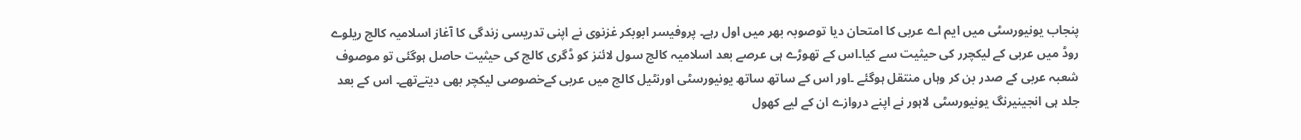پنجاب یونیورسٹی میں ایم اے عربی کا امتحان دیا توصوبہ بھر میں اول رہے۔ پروفیسر ابوبکر غزنوی نے اپنی تدریسی زندگی کا آغاز اسلامیہ کالج ریلوے روڈ میں عربی کے لیکچرر کی حیثیت سے کیا۔اس کے تھوڑے ہی عرصے بعد اسلامیہ کالج سول لائنز کو ڈگری کالج کی حیثیت حاصل ہوگئی تو موصوف شعبہ عربی کے صدر بن کر وہاں منتقل ہوگئے ۔اور اس کے ساتھ ساتھ یونیورسٹی اورنٹیل کالج میں عربی کےخصوصی لیکچر بھی دیتےتھے۔ اس کے بعد جلد ہی انجینیرنگ یونیورسٹی لاہور نے اپنے دروازے ان کے لیے کھول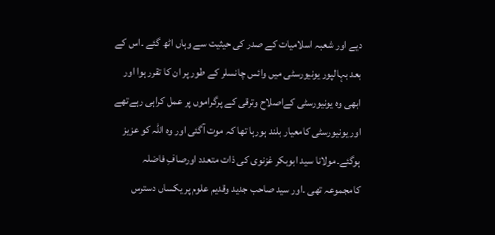دیے اور شعبہ اسلامیات کے صدر کی حیثیت سے وہاں اٹھ گئے ۔اس کے بعد بہالپور یونیورسٹی میں وائس چانسلر کے طور پر ان کا تقرر ہوا اور ابھی وہ یونیورسٹی کےاصلاح وترقی کے پرگراموں پر عمل کراہی رہےتھے اور یونیورسٹی کامعیار بلند ہورہا تھا کہ موت آگئی اور وہ اللہ کو عزیز ہوگئے۔مولانا سید ابوبکر غزنوی کی ذات متعدد اورصافِ فاضلہ کامجموعہ تھی ۔اور سید صاحب جدید وقدیم علوم پر یکساں دسترس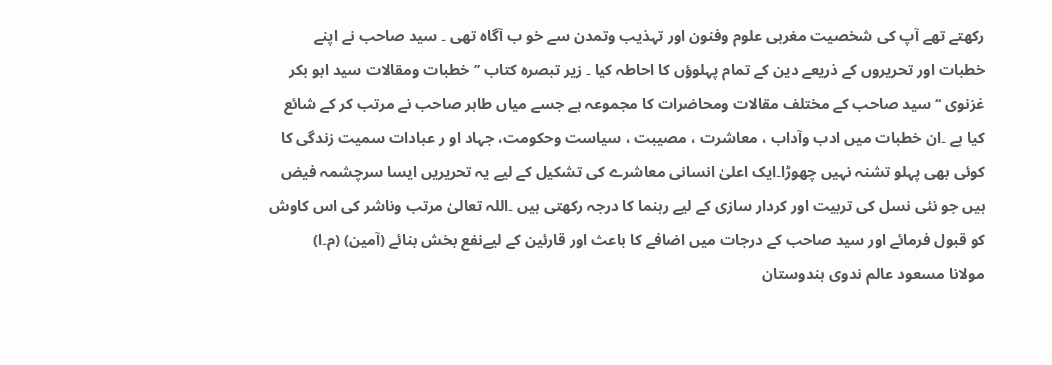رکھتے تھے آپ کی شخصیت مغربی علوم وفنون اور تہذیب وتمدن سے خو ب آگاہ تھی ۔ سید صاحب نے اپنے خطبات اور تحریروں کے ذریعے دین کے تمام پہلوؤں کا احاطہ کیا ۔ زیر تبصرہ کتاب ’’ خطبات ومقالات سید ابو بکر غزنوی ‘‘ سید صاحب کے مختلف مقالات ومحاضرات کا مجموعہ ہے جسے میاں طاہر صاحب نے مرتب کر کے شائع کیا ہے ۔ان خطبات میں ادب وآداب ، معاشرت ، مصیبت ، سیاست وحکومت، جہاد او ر عبادات سمیت زندگی کا کوئی بھی پہلو تشنہ نہیں چھوڑا۔ایک اعلیٰ انسانی معاشرے کی تشکیل کے لیے یہ تحریریں ایسا سرچشمہ فیض ہیں جو نئی نسل کی تربیت اور کردار سازی کے لیے رہنما کا درجہ رکھتی ہیں ۔اللہ تعالیٰ مرتب وناشر کی اس کاوش کو قبول فرمائے اور سید صاحب کے درجات میں اضافے کا باعث اور قارئین کے لیےنفع بخش بنائے (آمین) (م۔ا)
مولانا مسعود عالم ندوی ہندوستان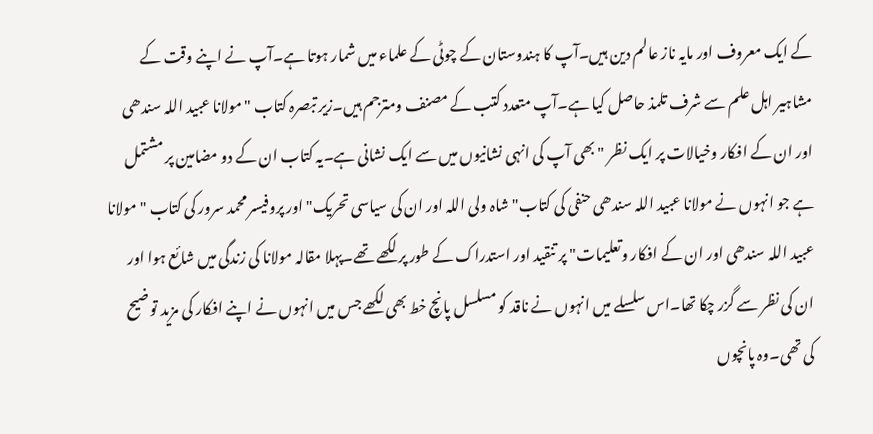کے ایک معروف اور مایہ ناز عالم دین ہیں۔آپ کا ہندوستان کے چوٹی کے علماء میں شمار ہوتا ہے۔آپ نے اپنے وقت کے مشاہیر اہل علم سے شرف تلمذ حاصل کیا ہے۔آپ متعدد کتب کے مصنف ومترجم ہیں۔زیر تبصرہ کتاب " مولانا عبید اللہ سندھی اور ان کے افکار وخیالات پر ایک نظر " بھی آپ کی انہی نشانیوں میں سے ایک نشانی ہے۔یہ کتاب ان کے دو مضامین پر مشتمل ہے جو انہوں نے مولانا عبید اللہ سندھی حنفی کی کتاب"شاہ ولی اللہ اور ان کی سیاسی تحریک" اور پروفیسر محمد سرور کی کتاب "مولانا عبید اللہ سندھی اور ان کے افکار وتعلیمات" پر تنقید اور استدراک کے طور پر لکھے تھے۔پہلا مقالہ مولانا کی زندگی میں شائع ہوا اور ان کی نظر سے گزر چکا تھا۔اس سلسلے میں انہوں نے ناقد کو مسلسل پانچ خط بھی لکھے جس میں انہوں نے اپنے افکار کی مزید توضیح کی تھی۔وہ پانچوں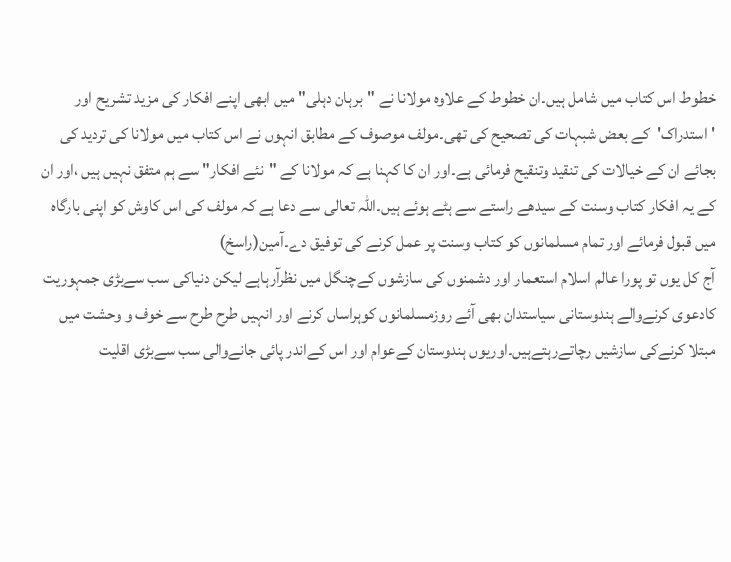خطوط اس کتاب میں شامل ہیں۔ان خطوط کے علاوہ مولانا نے "برہان دہلی" میں ابھی اپنے افکار کی مزید تشریح اور 'استدراک'کے بعض شبہات کی تصحیح کی تھی۔مولف موصوف کے مطابق انہوں نے اس کتاب میں مولانا کی تردید کی بجائے ان کے خیالات کی تنقید وتنقیح فرمائی ہے۔اور ان کا کہنا ہے کہ مولانا کے "نئے افکار" سے ہم متفق نہیں ہیں ،اور ان کے یہ افکار کتاب وسنت کے سیدھے راستے سے ہٹے ہوئے ہیں۔اللہ تعالی سے دعا ہے کہ مولف کی اس کاوش کو اپنی بارگاہ میں قبول فرمائے اور تمام مسلمانوں کو کتاب وسنت پر عمل کرنے کی توفیق دے۔آمین(راسخ)
آج کل یوں تو پورا عالم اسلام استعمار اور دشمنوں کی سازشوں کےچنگل میں نظرآرہاہے لیکن دنیاکی سب سےبڑی جمہوریت کادعوی کرنےوالے ہندوستانی سیاستدان بھی آئے روزمسلمانوں کوہراساں کرنے اور انہیں طرح طرح سے خوف و وحشت میں مبتلا کرنےکی سازشیں رچاتےرہتےہيں۔اوریوں ہندوستان کےعوام اور اس کےاندر پائی جانےوالی سب سےبڑی اقلیت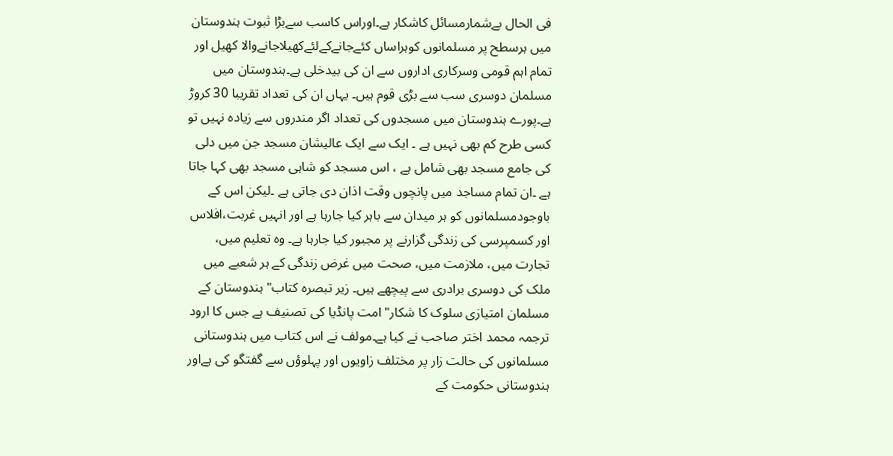فی الحال بےشمارمسائل کاشکار ہے۔اوراس کاسب سےبڑا ثبوت ہندوستان میں ہرسطح پر مسلمانوں کوہراساں کئےجانےکےلئےکھیلاجانےوالا کھیل اور تمام اہم قومی وسرکاری اداروں سے ان کی بیدخلی ہے۔ہندوستان میں مسلمان دوسری سب سے بڑی قوم ہیں۔ یہاں ان کی تعداد تقریبا 30 کروڑ ہے۔پورے ہندوستان میں مسجدوں کی تعداد اگر مندروں سے زیادہ نہیں تو کسی طرح کم بھی نہیں ہے ۔ ایک سے ایک عالیشان مسجد جن میں دلی کی جامع مسجد بھی شامل ہے ، اس مسجد کو شاہی مسجد بھی کہا جاتا ہے ۔ان تمام مساجد میں پانچوں وقت اذان دی جاتی ہے ۔لیکن اس کے باوجودمسلمانوں کو ہر میدان سے باہر کیا جارہا ہے اور انہیں غربت،افلاس اور کسمپرسی کی زندگی گزارنے پر مجبور کیا جارہا ہے۔ وہ تعلیم میں، تجارت میں، ملازمت میں، صحت میں غرض زندگی کے ہر شعبے میں ملک کی دوسری برادری سے پیچھے ہیں۔ زیر تبصرہ کتاب" ہندوستان کے مسلمان امتیازی سلوک کا شکار"امت پانڈیا کی تصنیف ہے جس کا ارود ترجمہ محمد اختر صاحب نے کیا ہے۔مولف نے اس کتاب میں ہندوستانی مسلمانوں کی حالت زار پر مختلف زاویوں اور پہلوؤں سے گفتگو کی ہےاور ہندوستانی حکومت کے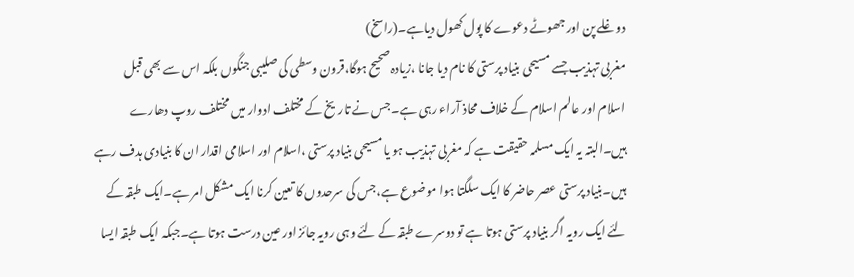دوغلے پن اور جھوٹے دعوے کا پول کھول دیاہے۔(راسخ)
مغربی تہذیب جسے مسیحی بنیاد پرستی کا نام دیا جانا ،زیادہ صحیح ہوگا،قرون وسطی کی صلیبی جنگوں بلکہ اس سے بھی قبل اسلام اور عالم اسلام کے خلاف محاذ آراء رہی ہے۔جس نے تاریخ کے مختلف ادوار میں مختلف روپ دھارے ہیں۔البتہ یہ ایک مسلمہ حقیقت ہے کہ مغربی تہذیب ہو یا مسیحی بنیاد پرستی ،اسلام اور اسلامی اقدار ان کا بنیادی ہدف رہے ہیں۔بنیاد پرستی عصر حاضر کا ایک سلگتا ہوا موضوع ہے،جس کی سرحدوں کا تعین کرنا ایک مشکل امر ہے۔ایک طبقہ کے لئے ایک رویہ اگر بنیاد پرستی ہوتا ہے تو دوسرے طبقہ کے لئے وہی رویہ جائز اور عین درست ہوتا ہے۔جبکہ ایک طبقہ ایسا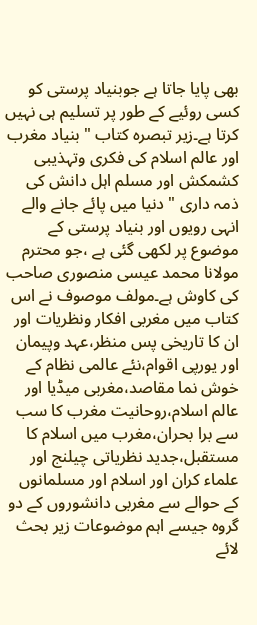بھی پایا جاتا ہے جوبنیاد پرستی کو کسی روئیے کے طور پر تسلیم ہی نہیں کرتا ہے۔زیر تبصرہ کتاب " بنیاد مغرب اور عالم اسلام کی فکری وتہذیبی کشمکش اور مسلم اہل دانش کی ذمہ داری " دنیا میں پائے جانے والے انہی رویوں اور بنیاد پرستی کے موضوع پر لکھی گئی ہے ،جو محترم مولانا محمد عیسی منصوری صاحب کی کاوش ہے۔مولف موصوف نے اس کتاب میں مغربی افکار ونظریات اور ان کا تاریخی پس منظر،عہد وپیمان اور یورپی اقوام،نئے عالمی نظام کے خوش نما مقاصد،مغربی میڈیا اور عالم اسلام،روحانیت مغرب کا سب سے برا بحران،مغرب میں اسلام کا مستقبل،جدید نظریاتی چیلنج اور علماء کران اور اسلام اور مسلمانوں کے حوالے سے مغربی دانشوروں کے دو گروہ جیسے اہم موضوعات زیر بحث لائے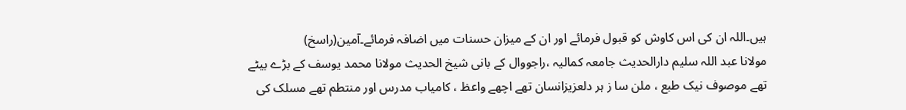ہیں۔اللہ ان کی اس کاوش کو قبول فرمائے اور ان کے میزان حسنات میں اضافہ فرمائے۔آمین(راسخ)
مولانا عبد اللہ سلیم دارالحدیث جامعہ کمالیہ ،راجووال کے بانی شیخ الحدیث مولانا محمد یوسف کے بڑے بیٹے تھے موصوف نیک طبع ، ملن سا ز ہر دلعزیزانسان تھے اچھے واعظ ، کامیاب مدرس اور منتطم تھے مسلک کی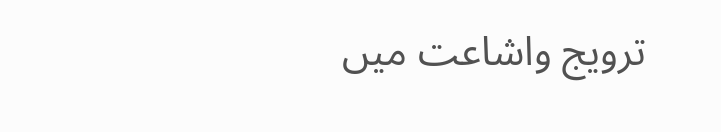ترویج واشاعت میں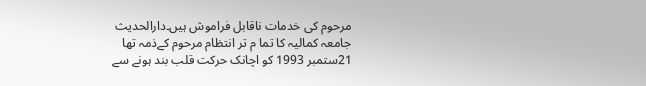مرحوم کی خدمات ناقابل فراموش ہیں۔دارالحدیث جامعہ کمالیہ کا تما م تر انتظام مرحوم کےذمہ تھا 21ستمبر 1993 کو اچانک حرکت قلب بند ہونے سے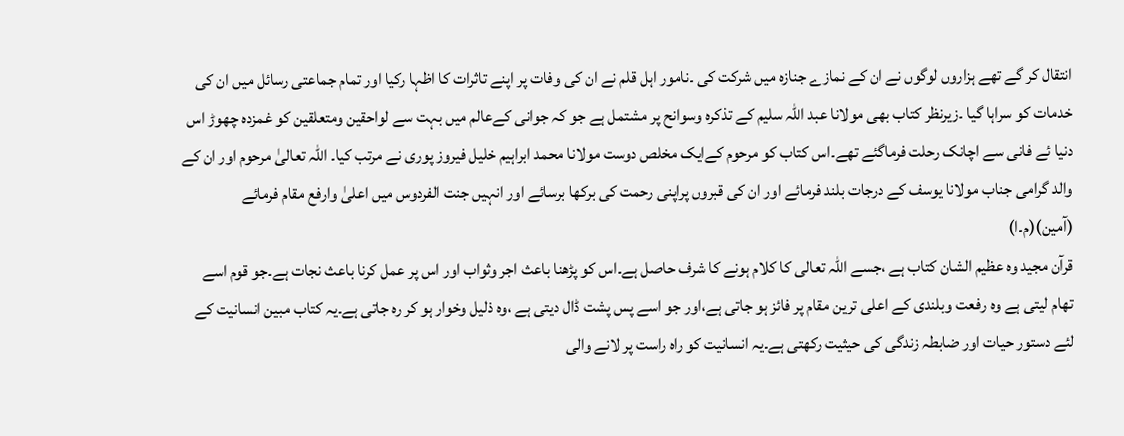انتقال کر گے تھے ہزاروں لوگوں نے ان کے نمازے جنازہ میں شرکت کی ۔نامور اہل قلم نے ان کی وفات پر اپنے تاثرات کا اظہا رکیا اور تمام جماعتی رسائل میں ان کی خدمات کو سراہا گیا ۔زیرنظر کتاب بھی مولانا عبد اللہ سلیم کے تذکرہ وسوانح پر مشتمل ہے جو کہ جوانی کےعالم میں بہت سے لواحقین ومتعلقین کو غمزدہ چھوڑ اس دنیا ئے فانی سے اچانک رحلت فرماگئے تھے۔اس کتاب کو مرحوم کےایک مخلص دوست مولانا محمد ابراہیم خلیل فیروز پوری نے مرتب کیا۔ اللہ تعالیٰ مرحوم اور ان کے والد گرامی جناب مولانا یوسف کے درجات بلند فرمائے اور ان کی قبروں پراپنی رحمت کی برکھا برسائے اور انہیں جنت الفردوس میں اعلیٰ وارفع مقام فرمائے (آمین)(م۔ا)
قرآن مجید وہ عظیم الشان کتاب ہے ،جسے اللہ تعالی کا کلام ہونے کا شرف حاصل ہے۔اس کو پڑھنا باعث اجر وثواب اور اس پر عمل کرنا باعث نجات ہے۔جو قوم اسے تھام لیتی ہے وہ رفعت وبلندی کے اعلی ترین مقام پر فائز ہو جاتی ہے،اور جو اسے پس پشت ڈال دیتی ہے ،وہ ذلیل وخوار ہو کر رہ جاتی ہے۔یہ کتاب مبین انسانیت کے لئے دستور حیات اور ضابطہ زندگی کی حیثیت رکھتی ہے۔یہ انسانیت کو راہ راست پر لانے والی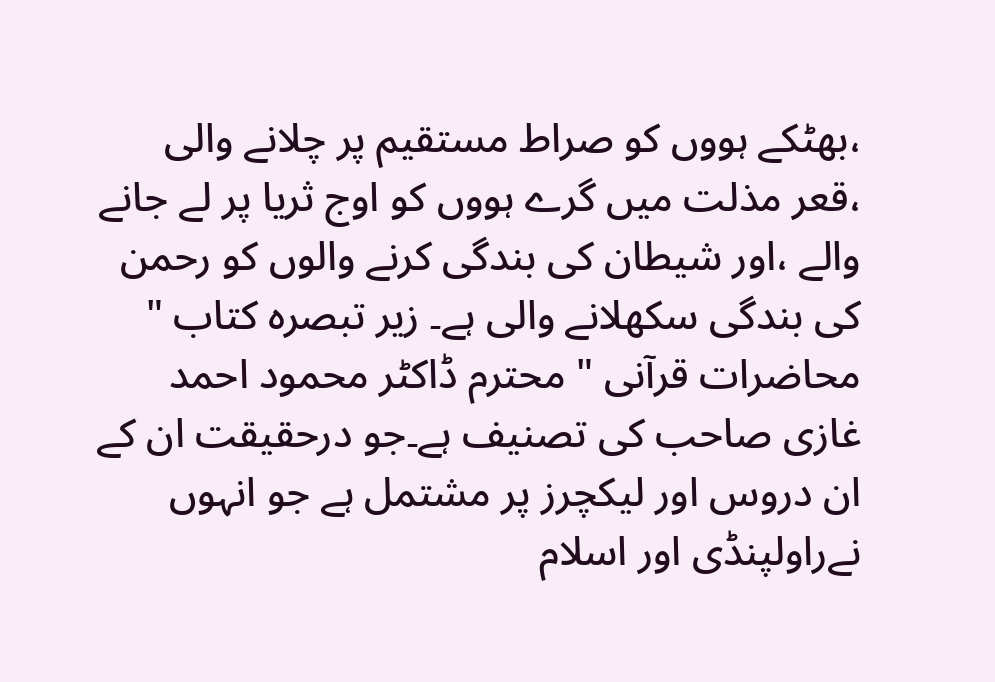،بھٹکے ہووں کو صراط مستقیم پر چلانے والی ،قعر مذلت میں گرے ہووں کو اوج ثریا پر لے جانے والے ،اور شیطان کی بندگی کرنے والوں کو رحمن کی بندگی سکھلانے والی ہے۔ زیر تبصرہ کتاب " محاضرات قرآنی " محترم ڈاکٹر محمود احمد غازی صاحب کی تصنیف ہے۔جو درحقیقت ان کے ان دروس اور لیکچرز پر مشتمل ہے جو انہوں نےراولپنڈی اور اسلام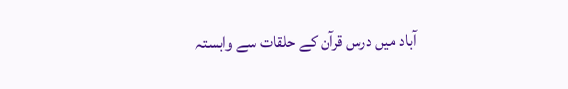آباد میں درس قرآن کے حلقات سے وابستہ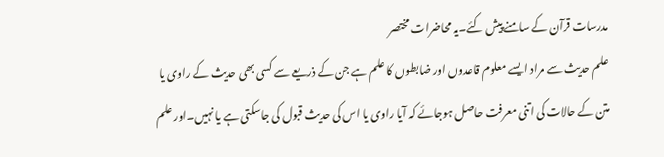مدرسات قرآن کے سامنے پیش کئے۔یہ محاضرات مختصر
علم حدیث سے مراد ایسے معلوم قاعدوں اور ضابطوں کا علم ہے جن کے ذریعے سے کسی بھی حدیث کے راوی یا متن کے حالات کی اتنی معرفت حاصل ہوجائے کہ آیا راوی یا اس کی حدیث قبول کی جاسکتی ہے یا نہیں۔اور علم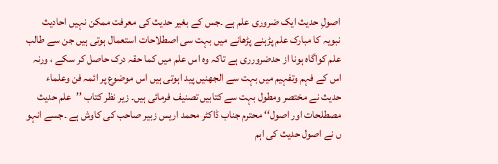اصولِ حدیث ایک ضروری علم ہے ۔جس کے بغیر حدیث کی معرفت ممکن نہیں احادیث نبویہ کا مبارک علم پڑہنے پڑھانے میں بہت سی اصطلاحات استعمال ہوتی ہیں جن سے طالب علم کواگاہ ہونا از حدضرورری ہے تاکہ وہ اس علم میں کما حقہ درک حاصل کر سکے ، ورنہ اس کے فہم وتفہیم میں بہت سے الجھنیں پید اہوتی ہیں اس موضوع پر ائمہ فن وعلماء حدیث نے مختصر ومطول بہت سے کتابیں تصنیف فرمائی ہیں۔ زیر نظر کتاب ’’علم حدیث مصطلحات اور اصول‘‘ محترم جناب ڈاکٹر محمد اریس زبیر صاحب کی کاوش ہے ۔جسے انہو ں نے اصول حدیث کی اہم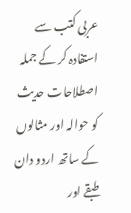عربی کتب سے استفادہ کر کے جملہ اصطلاحات حدیث کو حوالہ اور مثالوں کے ساتھ اردو دان طبقے اور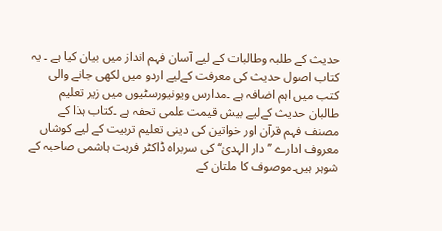حدیث کے طلبہ وطالبات کے لیے آسان فہم انداز میں بیان کیا ہے ۔ یہ کتاب اصول حدیث کی معرفت کےلیے اردو میں لکھی جانے والی کتب میں اہم اضافہ ہے ۔مدارس ویونیورسٹیوں میں زیر تعلیم طالبان حدیث کےلیے بیش قیمت علمی تحفہ ہے ۔کتاب ہذا کے مصنف فہم قرآن اور خواتین کی دینی تعلیم تربیت کے لیے کوشاں معروف ادارے ’’ دار الہدیٰ‘‘ کی سربراہ ڈاکٹر فرہت ہاشمی صاحبہ کے شوہر ہیں۔موصوف کا ملتان کے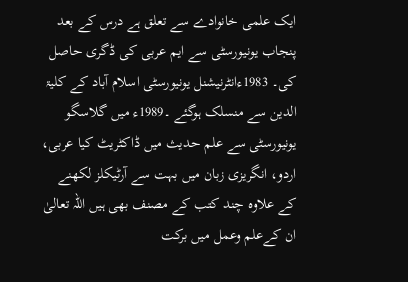ایک علمی خانوادے سے تعلق ہے درس کے بعد پنجاب یونیورسٹی سے ایم عربی کی ڈگری حاصل کی۔ 1983ءانٹرنیشنل یونیورسٹی اسلام آباد کے کلیۃ الدین سے منسلک ہوگئے ۔1989ء میں گلاسگو یونیورسٹی سے علم حدیث میں ڈاکٹریٹ کیا عربی، اردو، انگریزی زبان میں بہت سے آرٹیکلز لکھنے کے علاوہ چند کتب کے مصنف بھی ہیں اللہ تعالیٰ ان کےعلم وعمل میں برکت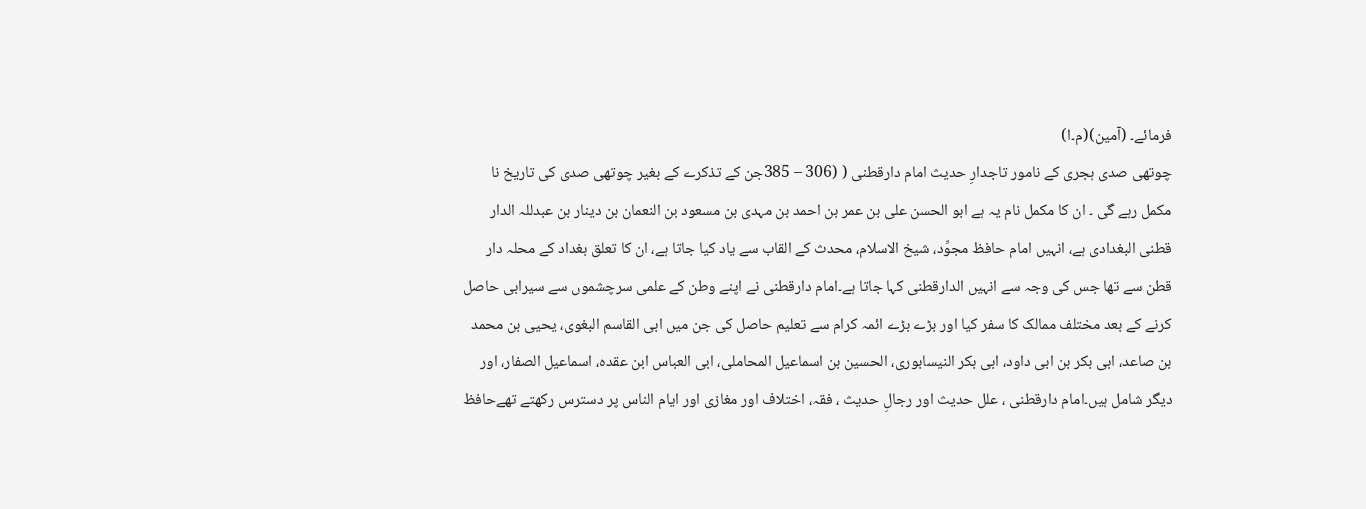فرمائے۔ (آمین)(م۔ا)
چوتھی صدی ہجری کے نامور تاجدارِ حدیث امام دارقطنی ( (306 – 385جن کے تذکرے کے بغیر چوتھی صدی کی تاریخ نا مکمل رہے گی ۔ ان کا مکمل نام یہ ہے ابو الحسن علی بن عمر بن احمد بن مہدی بن مسعود بن النعمان بن دینار بن عبدللہ الدار قطنی البغدادی ہے، انہیں امام حافظ مجوِّد، شیخ الاسلام، محدث کے القاب سے یاد کیا جاتا ہے، ان کا تعلق بغداد کے محلہ دار قطن سے تھا جس کی وجہ سے انہیں الدارقطنی کہا جاتا ہے۔امام دارقطنی نے اپنے وطن کے علمی سرچشموں سے سیرابی حاصل کرنے کے بعد مختلف ممالک کا سفر کیا اور بڑے بڑے ائمہ کرام سے تعلیم حاصل کی جن میں ابی القاسم البغوی، یحیی بن محمد بن صاعد، ابی بکر بن ابی داود، ابی بکر النیسابوری، الحسین بن اسماعیل المحاملی، ابی العباس ابن عقدہ، اسماعیل الصفار، اور دیگر شامل ہیں۔امام دارقطنی ، علل حدیث اور رجالِ حدیث ، فقہ، اختلاف اور مغازی اور ایام الناس پر دسترس رکھتے تھےحافظ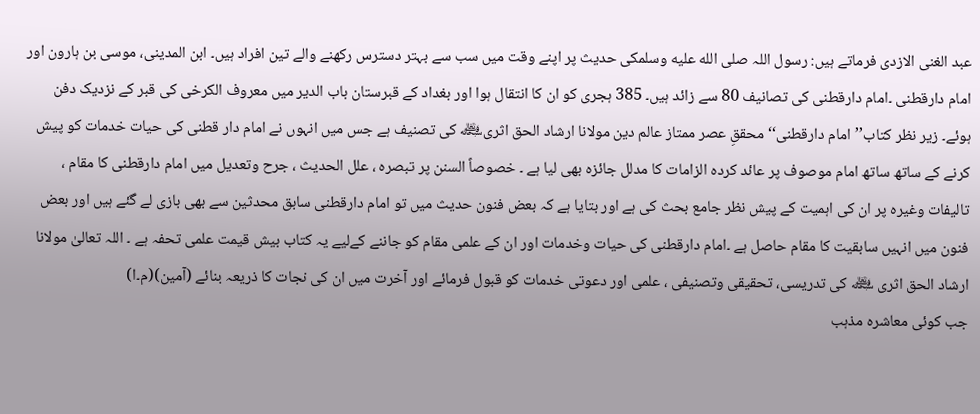عبد الغنی الازدی فرماتے ہیں: رسول اللہ صلى الله عليه وسلمکی حدیث پر اپنے وقت میں سب سے بہتر دسترس رکھنے والے تین افراد ہیں۔ ابن المدینی، موسی بن ہارون اور امام دارقطنی ۔امام دارقطنی کی تصانیف 80 سے زائد ہیں۔ 385 ہجری کو ان کا انتقال ہوا اور بغداد کے قبرستان باب الدیر میں معروف الکرخی کی قبر کے نزدیک دفن ہوئے۔ زیر نظر کتاب’’امام دارقطنی‘‘ محققِ عصر ممتاز عالم دین مولانا ارشاد الحق اثری﷾ کی تصنیف ہے جس میں انہوں نے امام دار قطنی کی حیات خدمات کو پیش کرنے کے ساتھ ساتھ امام موصوف پر عائد کردہ الزامات کا مدلل جائزہ بھی لیا ہے ۔ خصوصاً السنن پر تبصرہ ، علل الحدیث ، جرح وتعدیل میں امام دارقطنی کا مقام ، تالیفات وغیرہ پر ان کی اہمیت کے پیش نظر جامع بحث کی ہے اور بتایا ہے کہ بعض فنون حدیث میں تو امام دارقطنی سابق محدثین سے بھی بازی لے گئے ہیں اور بعض فنون میں انہیں سابقیت کا مقام حاصل ہے ۔امام دارقطنی کی حیات وخدمات اور ان کے علمی مقام کو جاننے کےلیے یہ کتاب بیش قیمت علمی تحفہ ہے ۔ اللہ تعالیٰ مولانا ارشاد الحق اثری ﷾ کی تدریسی، تحقیقی وتصنیفی ، علمی اور دعوتی خدمات کو قبول فرمائے اور آخرت میں ان کی نجات کا ذریعہ بنائے (آمین)(م۔ا)
جب کوئی معاشرہ مذہب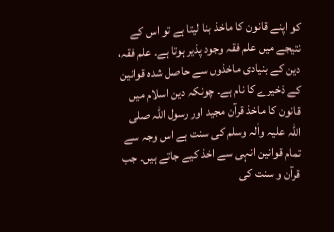کو اپنے قانون کا ماخذ بنا لیتا ہے تو اس کے نتیجے میں علم فقہ وجود پذیر ہوتا ہے۔ علم فقہ، دین کے بنیادی ماخذوں سے حاصل شدہ قوانین کے ذخیرے کا نام ہے۔ چونکہ دین اسلام میں قانون کا ماخذ قرآن مجید اور رسول اللہ صلی اللہ علیہ واٰلہ وسلم کی سنت ہے اس وجہ سے تمام قوانین انہی سے اخذ کیے جاتے ہیں۔ جب قرآن و سنت کی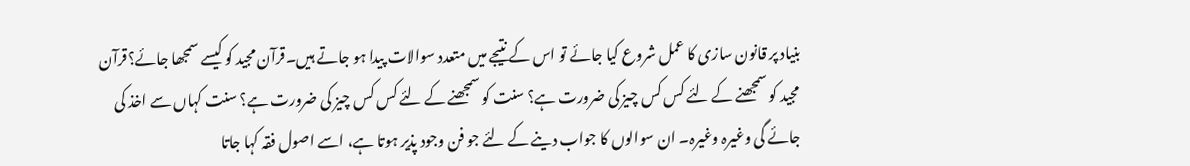بنیاد پر قانون سازی کا عمل شروع کیا جائے تو اس کے نتیجے میں متعدد سوالات پیدا ہو جاتے ہیں۔قرآن مجید کو کیسے سمجھا جائے؟قرآن مجید کو سمجھنے کے لئے کس کس چیز کی ضرورت ہے؟ سنت کو سمجھنے کے لئے کس کس چیز کی ضرورت ہے؟ سنت کہاں سے اخذ کی جائے گی وغیرہ وغیرہ۔ ان سوالوں کا جواب دینے کے لئے جو فن وجود پذیر ہوتا ہے، اسے اصول فقہ کہا جاتا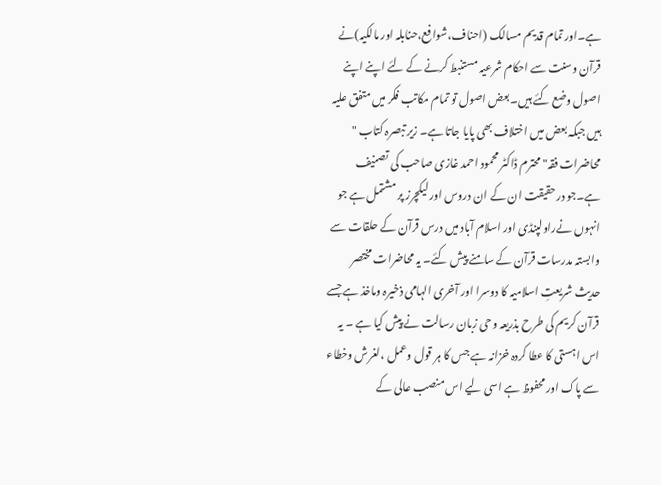ہے۔اور تمام قدیم مسالک (احناف،شوافع،حنابلہ اور مالکیہ)نے قرآن وسنت سے احکام شرعیہ مستنبط کرنے کے لئے اپنے اپنے اصول وضع کئے ہیں۔بعض اصول تو تمام مکاتب فکر میں متفق علیہ ہیں جبکہ بعض میں اختلاف بھی پایا جاتا ہے۔ زیر تبصرہ کتاب " محاضرات فقہ" محترم ڈاکٹر محمود احمد غازی صاحب کی تصنیف ہے۔جو درحقیقت ان کے ان دروس اور لیکچرز پر مشتمل ہے جو انہوں نےراولپنڈی اور اسلام آباد میں درس قرآن کے حلقات سے وابستہ مدرسات قرآن کے سامنے پیش کئے۔ یہ محاضرات مختصر
حدیث شریعتِ اسلامیہ کا دوسرا اور آخری الہامی ذخیرہ وماخذ ہے جسے قرآن کریم کی طرح بذریعہ وحی زبان رسالت نے پیش کیا ہے ۔ یہ اس اہستی کا عطا کردہ خزانہ ہے جس کا ہر قول وعمل ،لغرش وخطاء سے پاک اور محفوظ ہے اسی لیے اس منصب عالی کے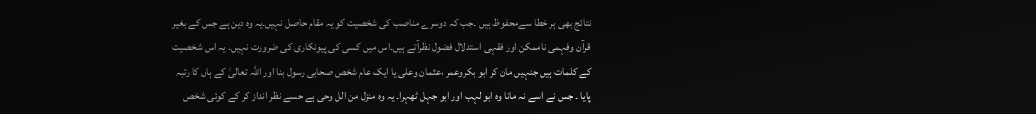نتائج بھی ہر خطا سےمحفوظ ہیں ۔جب کہ دوسرے مناصب کی شخصیت کو یہ مقام حاصل نہیں۔یہ وہ دین ہے جس کے بغیر قرآن وفہمی ناممکن اور فقہی استدلال فضول نظرآتے ہیں۔اس میں کسی کی پیونکاری کی ضرورت نہیں۔ یہ اس شخصیت کے کلمات ہیں جنہیں مان کر ابو بکروعمر ،عثمان وعلی یا ایک عام شخص صحابی رسول بنا اور اللہ تعالیٰ کے ہاں کا رتبہ پایا ۔ جس نے اسے نہ مانا وہ ابو لہب اور ابو جہل ٹھہرا۔ یہ وہ منزل من الل وحی ہے حسے نظر انداز کر کے کوئی شخص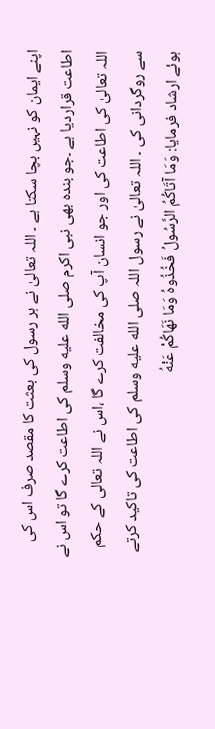اپنے ایمان کو نہیں بچا سکتا ہے ۔ اللہ تعالیٰ نے ہر رسول کی بعثت کا مقصد صرف اس کی اطاعت قراردیا ہے ۔جو بندہ بھی نبی اکرم صلى الله عليه وسلم کی اطاعت کرے گا تو اس نے اللہ تعالیٰ کی اطاعت کی اور جو انسان آپ کی مخالفت کرے گا ،اس نے اللہ تعالی کے حکم سے روگردانی کی ۔ اللہ تعالیٰ نے رسول اللہ صلى الله عليه وسلم کی اطاعت کی تاکید کرتے ہوئے ارشاد فرمایا: وَمَا آتَاكُمُ الرَّسُولُ فَخُذُوهُ وَمَا نَهَاكُمْ عَنْهُ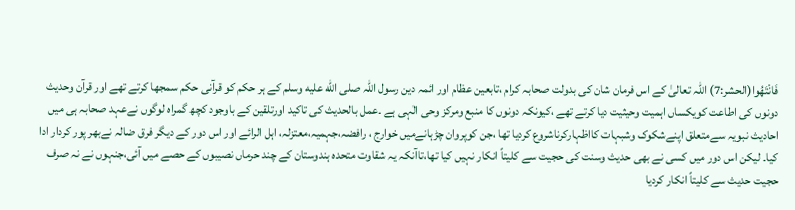فَانْتَهُوا(الحشر:7) اللہ تعالیٰ کے اس فرمان شان کی بدولت صحابہ کرام ،تابعین عظام اور ائمہ دین رسول اللہ صلى الله عليه وسلم کے ہر حکم کو قرآنی حکم سمجھا کرتے تھے اور قرآن وحدیث دونوں کی اطاعت کویکساں اہمیت وحیثیت دیا کرتے تھے ،کیونکہ دونوں کا منبع ومرکز وحی الٰہی ہے ۔عمل بالحدیث کی تاکید اورتلقین کے باوجود کچھ گمراہ لوگوں نےعہد صحابہ ہی میں احادیث نبویہ سےمتعلق اپنےشکوک وشبہات کااظہارکرناشروع کردیا تھا ،جن کوپروان چڑہانےمیں خوارج ، رافضہ،جہمیہ،معتزلہ، اہل الرائے اور اس دور کے دیگر فرق ضالہ نےبھر پور کردار ادا کیا۔ لیکن اس دور میں کسی نے بھی حدیث وسنت کی حجیت سے کلیتاً انکار نہیں کیا تھا،تاآنکہ یہ شقاوت متحدہ ہندوستان کے چند حرماں نصیبوں کے حصے میں آئی،جنہوں نے نہ صرف حجیت حدیث سے کلیتاً انکار کردیا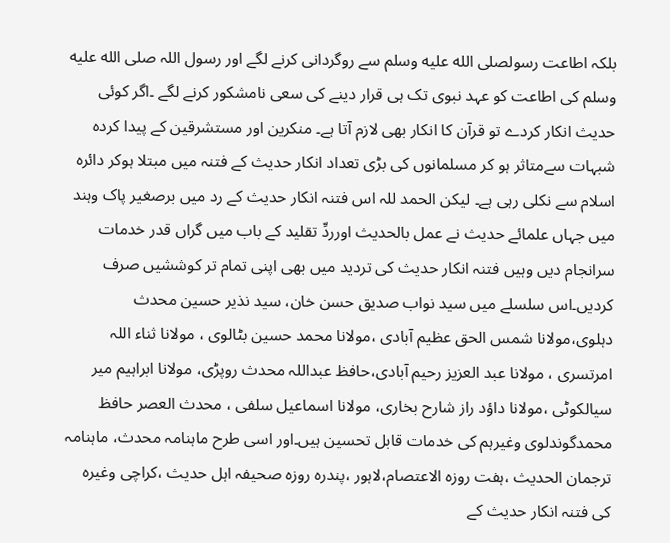بلکہ اطاعت رسولصلى الله عليه وسلم سے روگردانی کرنے لگے اور رسول اللہ صلى الله عليه وسلم کی اطاعت کو عہد نبوی تک ہی قرار دینے کی سعی نامشکور کرنے لگے ۔اگر کوئی حدیث انکار کردے تو قرآن کا انکار بھی لازم آتا ہے۔ منکرین اور مستشرقین کے پیدا کردہ شبہات سےمتاثر ہو کر مسلمانوں کی بڑی تعداد انکار حدیث کے فتنہ میں مبتلا ہوکر دائرہ اسلام سے نکلی رہی ہے۔ لیکن الحمد للہ اس فتنہ انکار حدیث کے رد میں برصغیر پاک وہند میں جہاں علمائے حدیث نے عمل بالحدیث اورردِّ تقلید کے باب میں گراں قدر خدمات سرانجام دیں وہیں فتنہ انکار حدیث کی تردید میں بھی اپنی تمام تر کوششیں صرف کردیں۔اس سلسلے میں سید نواب صدیق حسن خان، سید نذیر حسین محدث دہلوی،مولانا شمس الحق عظیم آبادی ،مولانا محمد حسین بٹالوی ، مولانا ثناء اللہ امرتسری ، مولانا عبد العزیز رحیم آبادی،حافظ عبداللہ محدث روپڑی، مولانا ابراہیم میر سیالکوٹی ،مولانا داؤد راز شارح بخاری، مولانا اسماعیل سلفی ، محدث العصر حافظ محمدگوندلوی وغیرہم کی خدمات قابل تحسین ہیں۔اور اسی طرح ماہنامہ محدث، ماہنامہ ترجمان الحدیث ،ہفت روزہ الاعتصام،لاہور ،پندرہ روزہ صحیفہ اہل حدیث ،کراچی وغیرہ کی فتنہ انکار حدیث کے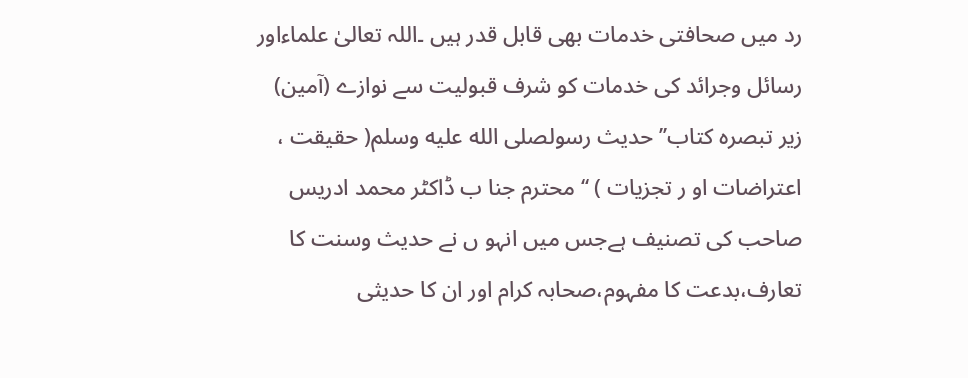رد میں صحافتی خدمات بھی قابل قدر ہیں ۔اللہ تعالیٰ علماءاور رسائل وجرائد کی خدمات کو شرف قبولیت سے نوازے (آمین) زیر تبصرہ کتاب’’ حدیث رسولصلى الله عليه وسلم( حقیقت ، اعتراضات او ر تجزیات ) ‘‘ محترم جنا ب ڈاکٹر محمد ادریس صاحب کی تصنیف ہےجس میں انہو ں نے حدیث وسنت کا تعارف،بدعت کا مفہوم،صحابہ کرام اور ان کا حدیثی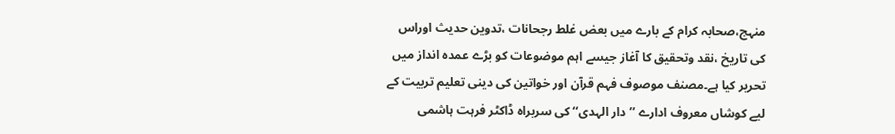منہج،صحابہ کرام کے بارے میں بعض غلط رجحانات ،تدوین حدیث اوراس کی تاریخ ،نقد وتحقیق کا آغاز جیسے اہم موضوعات کو بڑے عمدہ انداز میں تحریر کیا ہے۔مصنف موصوف فہم قرآن اور خواتین کی دینی تعلیم تربیت کے لیے کوشاں معروف ادارے ’’دار الہدی‘‘ کی سربراہ ڈاکٹر فرہت ہاشمی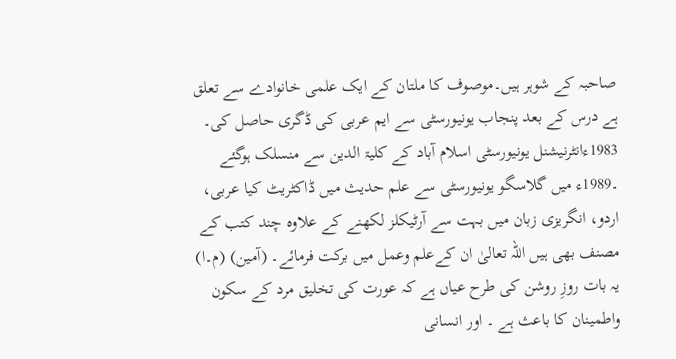صاحبہ کے شوہر ہیں۔موصوف کا ملتان کے ایک علمی خانوادے سے تعلق ہے درس کے بعد پنجاب یونیورسٹی سے ایم عربی کی ڈگری حاصل کی۔ 1983ءانٹرنیشنل یونیورسٹی اسلام آباد کے کلیۃ الدین سے منسلک ہوگئے ۔1989ء میں گلاسگو یونیورسٹی سے علم حدیث میں ڈاکٹریٹ کیا عربی، اردو، انگریزی زبان میں بہت سے آرٹیکلز لکھنے کے علاوہ چند کتب کے مصنف بھی ہیں اللہ تعالیٰ ان کےعلم وعمل میں برکت فرمائے۔ (آمین) (م۔ا)
یہ بات روزِ روشن کی طرح عیاں ہے کہ عورت کی تخلیق مرد کے سکون واطمینان کا باعث ہے ۔ اور انسانی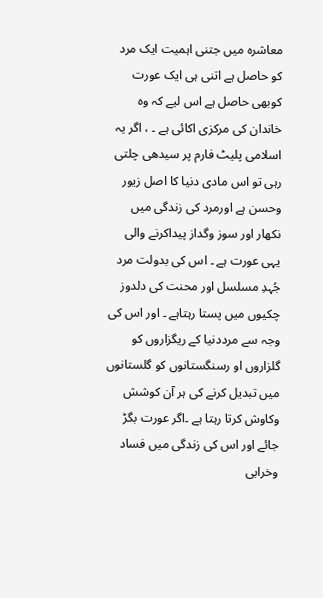معاشرہ میں جتنی اہمیت ایک مرد کو حاصل ہے اتنی ہی ایک عورت کوبھی حاصل ہے اس لیے کہ وہ خاندان کی مرکزی اکائی ہے ۔ ، اگر یہ اسلامی پلیٹ فارم پر سیدھی چلتی رہی تو اس مادی دنیا کا اصل زیور وحسن ہے اورمرد کی زندگی میں نکھار اور سوز وگداز پیداکرنے والی یہی عورت ہے ۔ اس کی بدولت مرد جُہدِ مسلسل اور محنت کی دلدوز چکیوں میں پستا رہتاہے ۔ اور اس کی وجہ سے مرددنیا کے ریگزاروں کو گلزاروں او رسنگستانوں کو گلستانوں میں تبدیل کرنے کی ہر آن کوشش وکاوش کرتا رہتا ہے ۔اگر عورت بگڑ جائے اور اس کی زندگی میں فساد وخرابی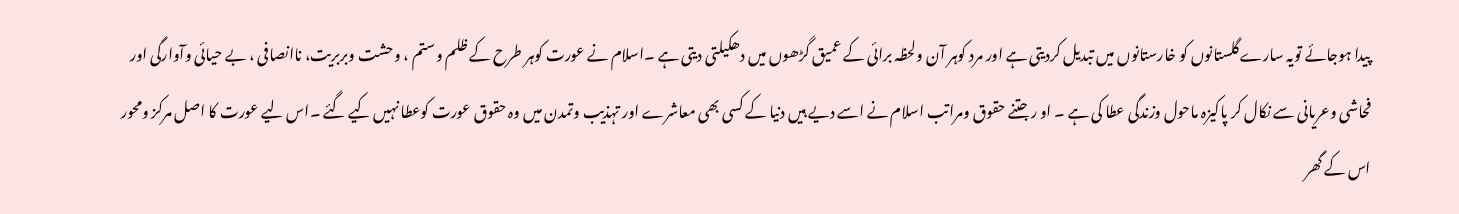پیدا ہوجائے تویہ سارے گلستانوں کو خارستانوں میں تبدیل کردیتی ہے اور مرد کوہر آن ولحظہ برائی کے عمیق گڑھوں میں دھکیلتی دیتی ہے ۔اسلام نے عورت کوہر طرح کے ظلم وستم ، وحشت وبربریت، ناانصافی ، بے حیائی وآوارگی اور فحاشی وعریانی سے نکال کر پاکیزہ ماحول وزندگی عطا کی ہے ۔ او ر جتنے حقوق ومراتب اسلام نے اسے دیے ہیں دنیا کے کسی بھی معاشرے اور تہذیب وتمدن میں وہ حقوق عورت کوعطا نہیں کیے گئے ۔اس لیے عورت کا اصل مرکز ومحور اس کے گھر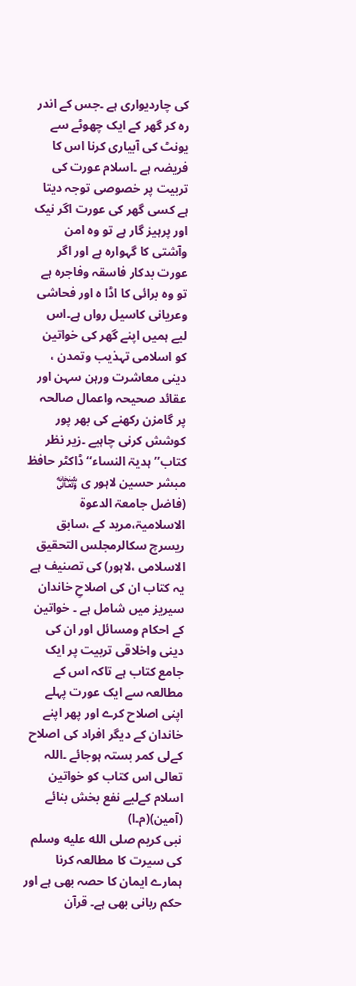کی چاردیواری ہے ۔جس کے اندر رہ کر گھر کے ایک چھوٹے سے یونٹ کی آبیاری کرنا اس کا فریضہ ہے ۔اسلام عورت کی تربیت پر خصوصی توجہ دیتا ہے کسی گھر کی عورت اگر نیک اور پرہیز گار ہے تو وہ امن وآشتی کا گہوارہ ہے اور اگر عورت بدکار فاسقہ وفاجرہ ہے تو وہ برائی کا اڈا ہ اور فحاشی وعریانی کاسیل رواں ہے۔اس لیے ہمیں اپنے گھر کی خواتین کو اسلامی تہذیب وتمدن ، دینی معاشرت ورہن سہن اور عقائد صحیحہ واعمال صالحہ پر گامزن رکھنے کی بھر پور کوشش کرنی چاہیے ۔زیر نظر کتاب’’ ہدیۃ النساء‘‘ڈاکٹر حافظ مبشر حسین لاہور ی ﷾ (فاضل جامعۃ الدعوۃ الاسلامیۃ،مرید کے ،سابق ریسرچ سکالرمجلس التحقیق الاسلامی ،لاہور) کی تصنیف ہے یہ کتاب ان کی اصلاحِ خاندان سیریز میں شامل ہے ۔ خواتین کے احکام ومسائل اور ان کی دینی واخلاقی تربیت پر ایک جامع کتاب ہے تاکہ اس کے مطالعہ سے ایک عورت پہلے اپنی اصلاح کرے اور پھر اپنے خاندان کے دیگر افراد کی اصلاح کےلی کمر بستہ ہوجائے ۔اللہ تعالی اس کتاب کو خواتین اسلام کےلیے نفع بخش بنائے (آمین)(م۔ا)
نبی کریم صلى الله عليه وسلم کی سیرت کا مطالعہ کرنا ہمارے ایمان کا حصہ بھی ہے اور حکم ربانی بھی ہے۔ قرآن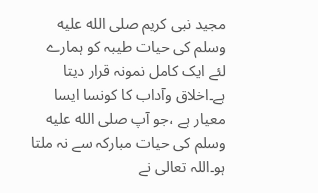مجید نبی کریم صلى الله عليه وسلم کی حیات طیبہ کو ہمارے لئے ایک کامل نمونہ قرار دیتا ہے۔اخلاق وآداب کا کونسا ایسا معیار ہے ،جو آپ صلى الله عليه وسلم کی حیات مبارکہ سے نہ ملتا ہو۔اللہ تعالی نے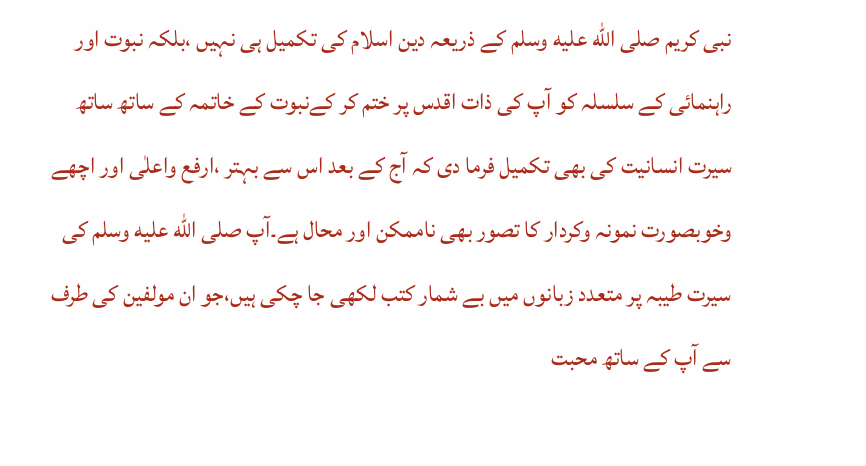نبی کریم صلى الله عليه وسلم کے ذریعہ دین اسلام کی تکمیل ہی نہیں ،بلکہ نبوت اور راہنمائی کے سلسلہ کو آپ کی ذات اقدس پر ختم کر کےنبوت کے خاتمہ کے ساتھ ساتھ سیرت انسانیت کی بھی تکمیل فرما دی کہ آج کے بعد اس سے بہتر ،ارفع واعلٰی اور اچھے وخوبصورت نمونہ وکردار کا تصور بھی ناممکن اور محال ہے۔آپ صلى الله عليه وسلم کی سیرت طیبہ پر متعدد زبانوں میں بے شمار کتب لکھی جا چکی ہیں،جو ان مولفین کی طرف سے آپ کے ساتھ محبت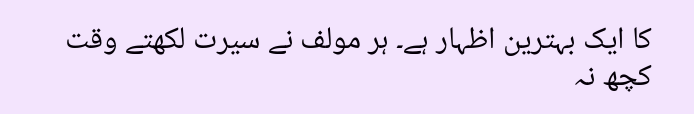کا ایک بہترین اظہار ہے۔ ہر مولف نے سیرت لکھتے وقت کچھ نہ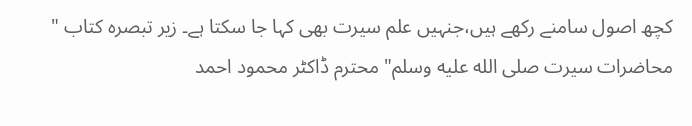کچھ اصول سامنے رکھے ہیں،جنہیں علم سیرت بھی کہا جا سکتا ہے۔ زیر تبصرہ کتاب " محاضرات سیرت صلى الله عليه وسلم" محترم ڈاکٹر محمود احمد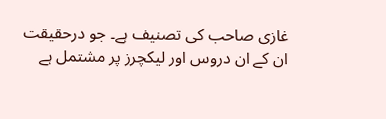غازی صاحب کی تصنیف ہے۔ جو درحقیقت ان کے ان دروس اور لیکچرز پر مشتمل ہے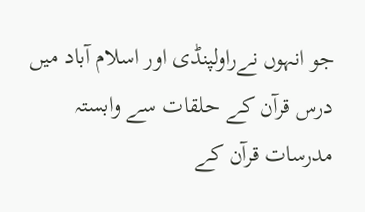جو انہوں نےراولپنڈی اور اسلام آباد میں درس قرآن کے حلقات سے وابستہ مدرسات قرآن کے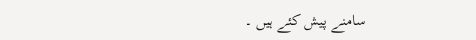سامنے پیش کئے ہیں ۔